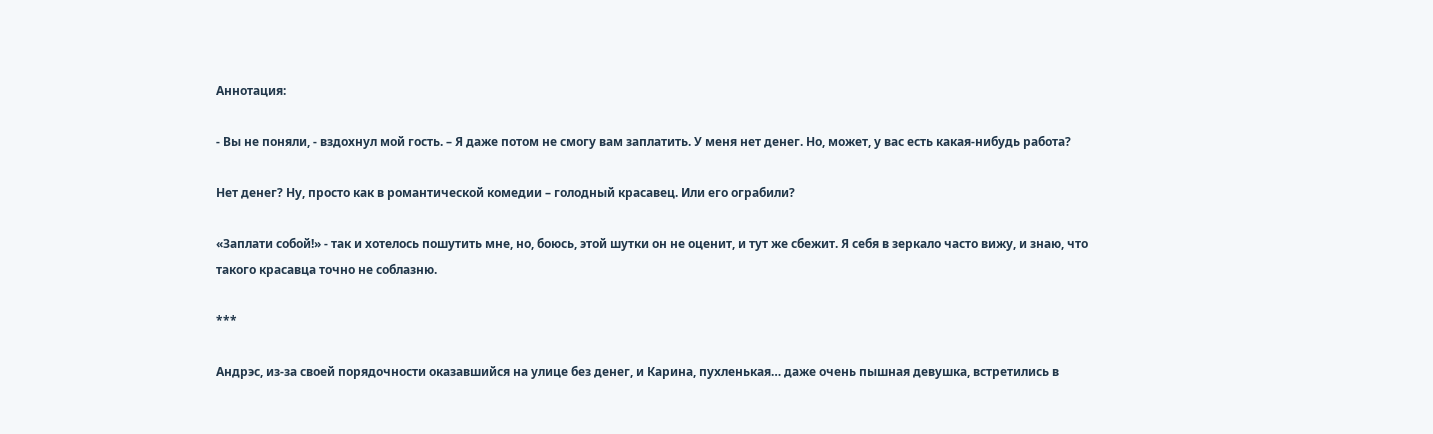Аннотация:

- Вы не поняли, - вздохнул мой гость. – Я даже потом не смогу вам заплатить. У меня нет денег. Но, может, у вас есть какая-нибудь работа?

Нет денег? Ну, просто как в романтической комедии – голодный красавец. Или его ограбили?

«Заплати собой!» - так и хотелось пошутить мне, но, боюсь, этой шутки он не оценит, и тут же сбежит. Я себя в зеркало часто вижу, и знаю, что такого красавца точно не соблазню.

***

Андрэс, из-за своей порядочности оказавшийся на улице без денег, и Карина, пухленькая… даже очень пышная девушка, встретились в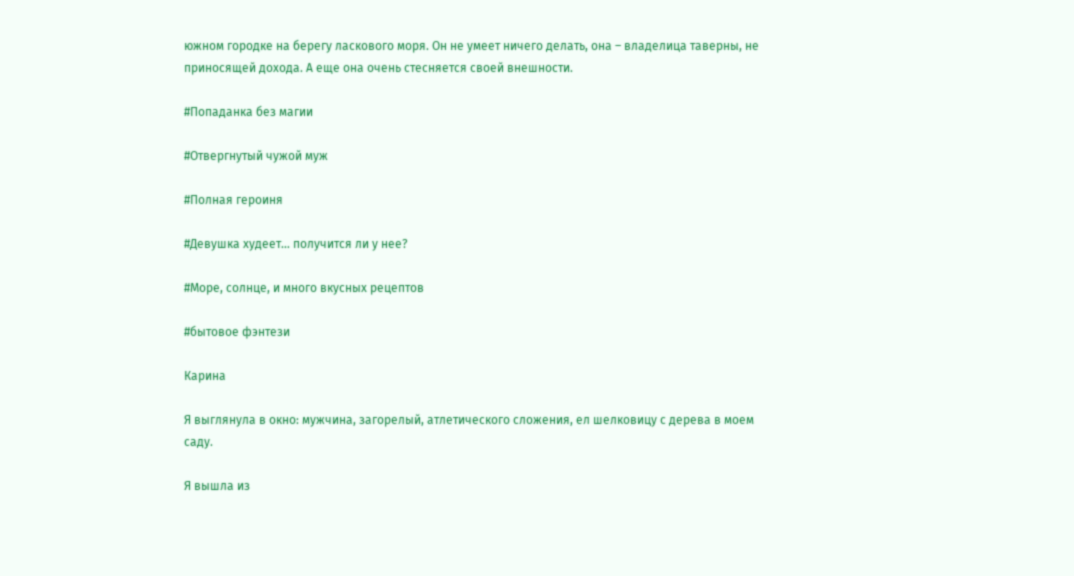южном городке на берегу ласкового моря. Он не умеет ничего делать, она – владелица таверны, не приносящей дохода. А еще она очень стесняется своей внешности.

#Попаданка без магии

#Отвергнутый чужой муж

#Полная героиня

#Девушка худеет… получится ли у нее?

#Море, солнце, и много вкусных рецептов

#бытовое фэнтези

Карина

Я выглянула в окно: мужчина, загорелый, атлетического сложения, ел шелковицу с дерева в моем саду.

Я вышла из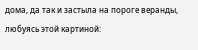дома, да так и застыла на пороге веранды, любуясь этой картиной: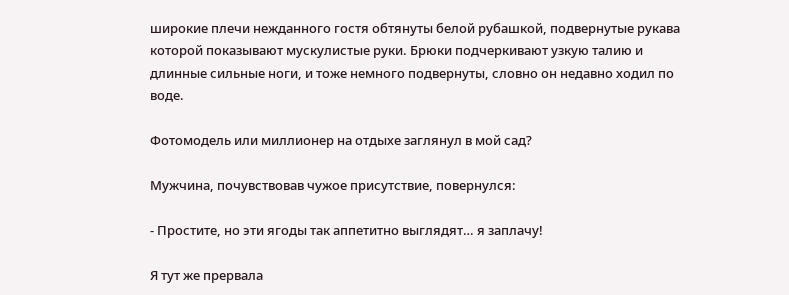широкие плечи нежданного гостя обтянуты белой рубашкой, подвернутые рукава которой показывают мускулистые руки. Брюки подчеркивают узкую талию и длинные сильные ноги, и тоже немного подвернуты, словно он недавно ходил по воде.

Фотомодель или миллионер на отдыхе заглянул в мой сад?

Мужчина, почувствовав чужое присутствие, повернулся:

- Простите, но эти ягоды так аппетитно выглядят… я заплачу!

Я тут же прервала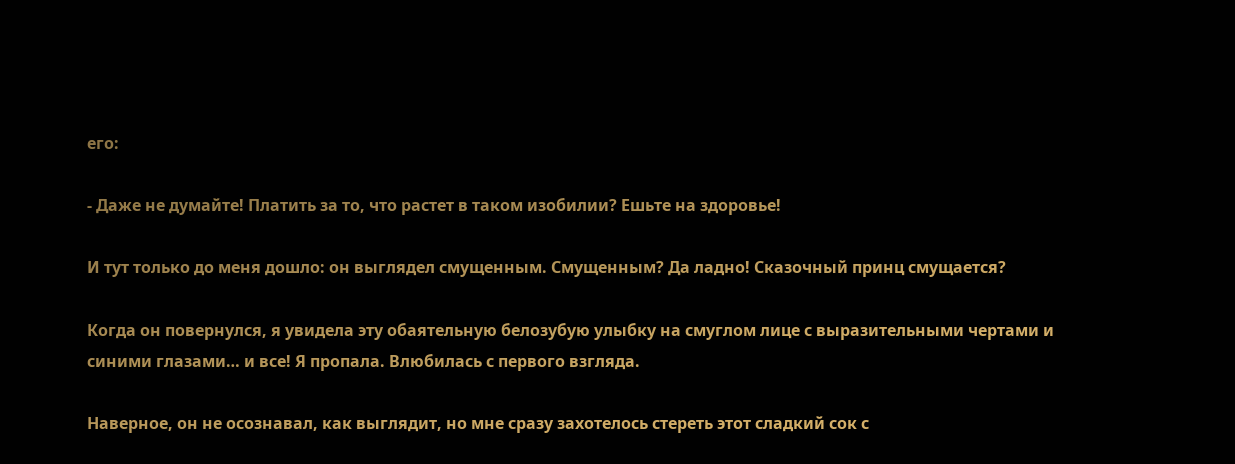его:

- Даже не думайте! Платить за то, что растет в таком изобилии? Ешьте на здоровье!

И тут только до меня дошло: он выглядел смущенным. Смущенным? Да ладно! Сказочный принц смущается?

Когда он повернулся, я увидела эту обаятельную белозубую улыбку на смуглом лице с выразительными чертами и синими глазами… и все! Я пропала. Влюбилась с первого взгляда.

Наверное, он не осознавал, как выглядит, но мне сразу захотелось стереть этот сладкий сок с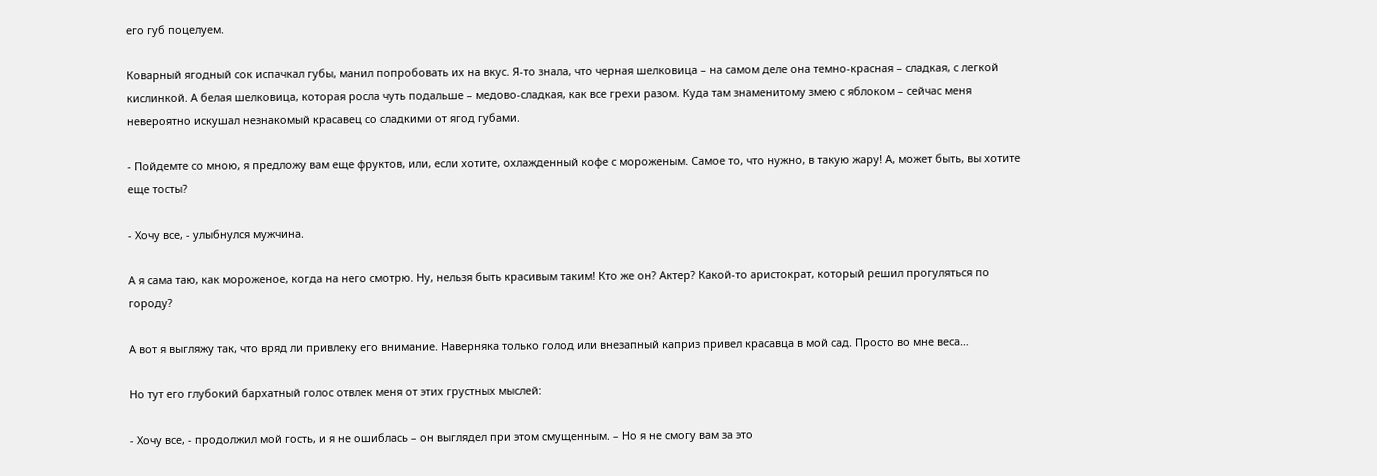его губ поцелуем.

Коварный ягодный сок испачкал губы, манил попробовать их на вкус. Я-то знала, что черная шелковица – на самом деле она темно-красная – сладкая, с легкой кислинкой. А белая шелковица, которая росла чуть подальше – медово-сладкая, как все грехи разом. Куда там знаменитому змею с яблоком – сейчас меня невероятно искушал незнакомый красавец со сладкими от ягод губами.

- Пойдемте со мною, я предложу вам еще фруктов, или, если хотите, охлажденный кофе с мороженым. Самое то, что нужно, в такую жару! А, может быть, вы хотите еще тосты?

- Хочу все, - улыбнулся мужчина.

А я сама таю, как мороженое, когда на него смотрю. Ну, нельзя быть красивым таким! Кто же он? Актер? Какой-то аристократ, который решил прогуляться по городу?

А вот я выгляжу так, что вряд ли привлеку его внимание. Наверняка только голод или внезапный каприз привел красавца в мой сад. Просто во мне веса…

Но тут его глубокий бархатный голос отвлек меня от этих грустных мыслей:

- Хочу все, - продолжил мой гость, и я не ошиблась – он выглядел при этом смущенным. – Но я не смогу вам за это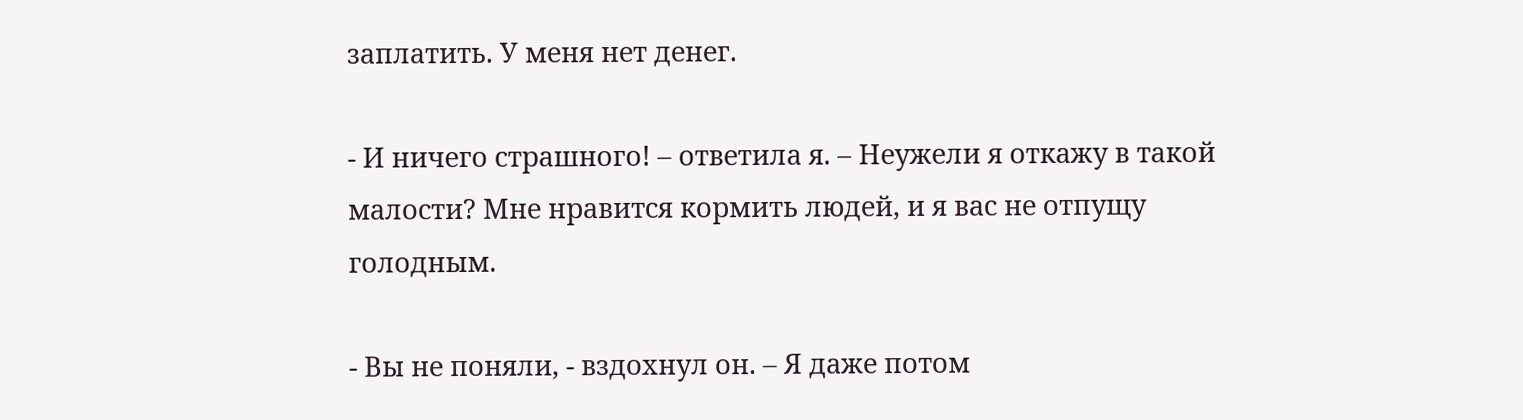заплатить. У меня нет денег.

- И ничего страшного! – ответила я. – Неужели я откажу в такой малости? Мне нравится кормить людей, и я вас не отпущу голодным.

- Вы не поняли, - вздохнул он. – Я даже потом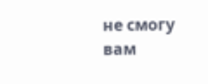не смогу вам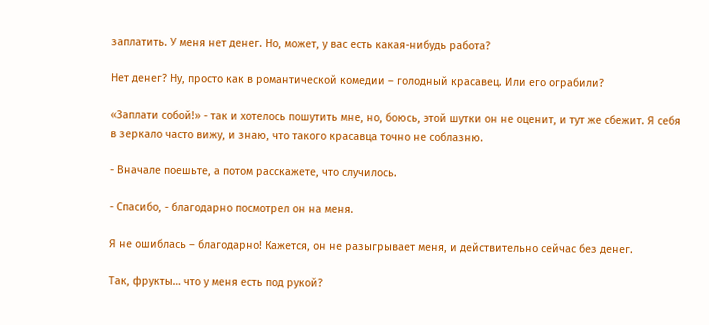заплатить. У меня нет денег. Но, может, у вас есть какая-нибудь работа?

Нет денег? Ну, просто как в романтической комедии – голодный красавец. Или его ограбили?

«Заплати собой!» - так и хотелось пошутить мне, но, боюсь, этой шутки он не оценит, и тут же сбежит. Я себя в зеркало часто вижу, и знаю, что такого красавца точно не соблазню.

- Вначале поешьте, а потом расскажете, что случилось.

- Спасибо, - благодарно посмотрел он на меня.

Я не ошиблась – благодарно! Кажется, он не разыгрывает меня, и действительно сейчас без денег.

Так, фрукты… что у меня есть под рукой?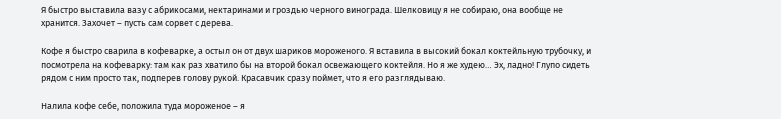Я быстро выставила вазу с абрикосами, нектаринами и гроздью черного винограда. Шелковицу я не собираю, она вообще не хранится. Захочет – пусть сам сорвет с дерева.

Кофе я быстро сварила в кофеварке, а остыл он от двух шариков мороженого. Я вставила в высокий бокал коктейльную трубочку, и посмотрела на кофеварку: там как раз хватило бы на второй бокал освежающего коктейля. Но я же худею… Эх, ладно! Глупо сидеть рядом с ним просто так, подперев голову рукой. Красавчик сразу поймет, что я его разглядываю.

Налила кофе себе, положила туда мороженое – я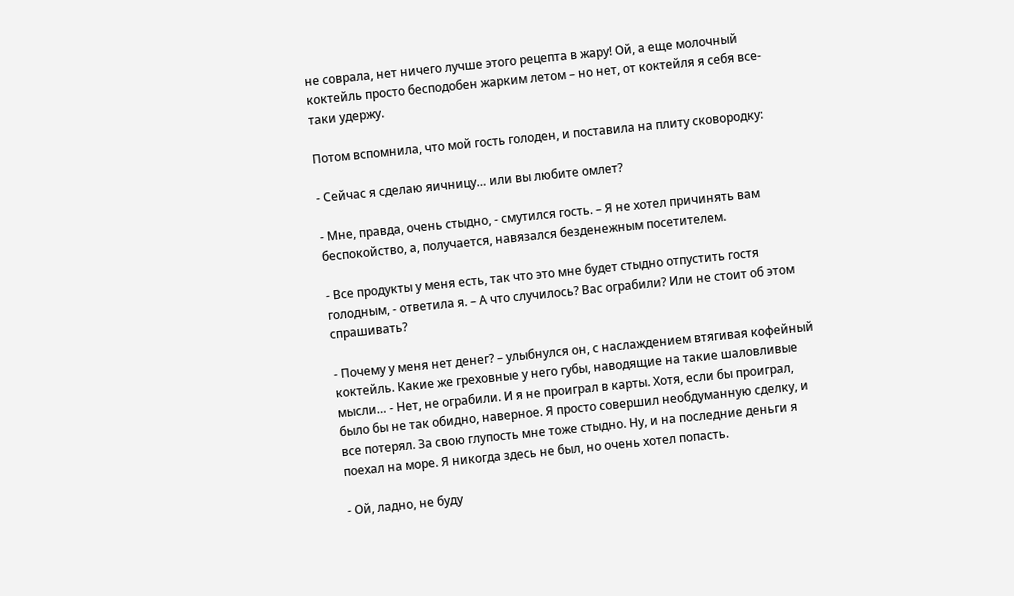не соврала, нет ничего лучше этого рецепта в жару! Ой, а еще молочный коктейль просто бесподобен жарким летом – но нет, от коктейля я себя все-таки удержу.

Потом вспомнила, что мой гость голоден, и поставила на плиту сковородку:

- Сейчас я сделаю яичницу… или вы любите омлет?

- Мне, правда, очень стыдно, - смутился гость. – Я не хотел причинять вам беспокойство, а, получается, навязался безденежным посетителем.

- Все продукты у меня есть, так что это мне будет стыдно отпустить гостя голодным, - ответила я. – А что случилось? Вас ограбили? Или не стоит об этом спрашивать?

- Почему у меня нет денег? – улыбнулся он, с наслаждением втягивая кофейный коктейль. Какие же греховные у него губы, наводящие на такие шаловливые мысли… - Нет, не ограбили. И я не проиграл в карты. Хотя, если бы проиграл, было бы не так обидно, наверное. Я просто совершил необдуманную сделку, и все потерял. За свою глупость мне тоже стыдно. Ну, и на последние деньги я поехал на море. Я никогда здесь не был, но очень хотел попасть.

- Ой, ладно, не буду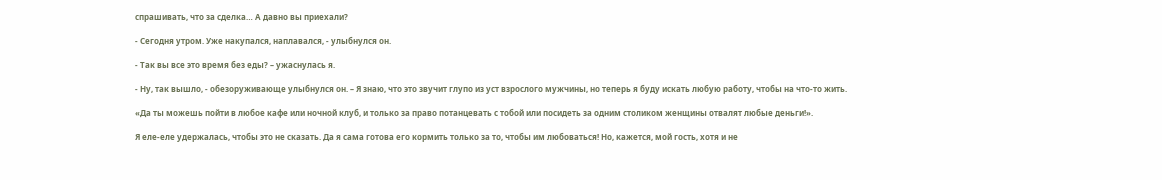спрашивать, что за сделка… А давно вы приехали?

- Сегодня утром. Уже накупался, наплавался, - улыбнулся он.

- Так вы все это время без еды? – ужаснулась я.

- Ну, так вышло, - обезоруживающе улыбнулся он. – Я знаю, что это звучит глупо из уст взрослого мужчины, но теперь я буду искать любую работу, чтобы на что-то жить.

«Да ты можешь пойти в любое кафе или ночной клуб, и только за право потанцевать с тобой или посидеть за одним столиком женщины отвалят любые деньги!».

Я еле-еле удержалась, чтобы это не сказать. Да я сама готова его кормить только за то, чтобы им любоваться! Но, кажется, мой гость, хотя и не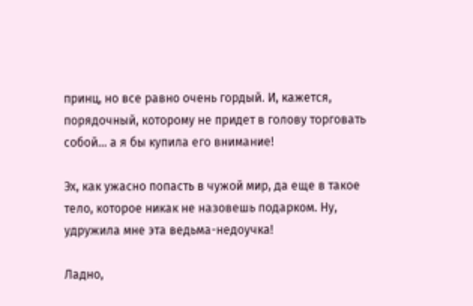принц, но все равно очень гордый. И, кажется, порядочный, которому не придет в голову торговать собой… а я бы купила его внимание!

Эх, как ужасно попасть в чужой мир, да еще в такое тело, которое никак не назовешь подарком. Ну, удружила мне эта ведьма-недоучка!

Ладно,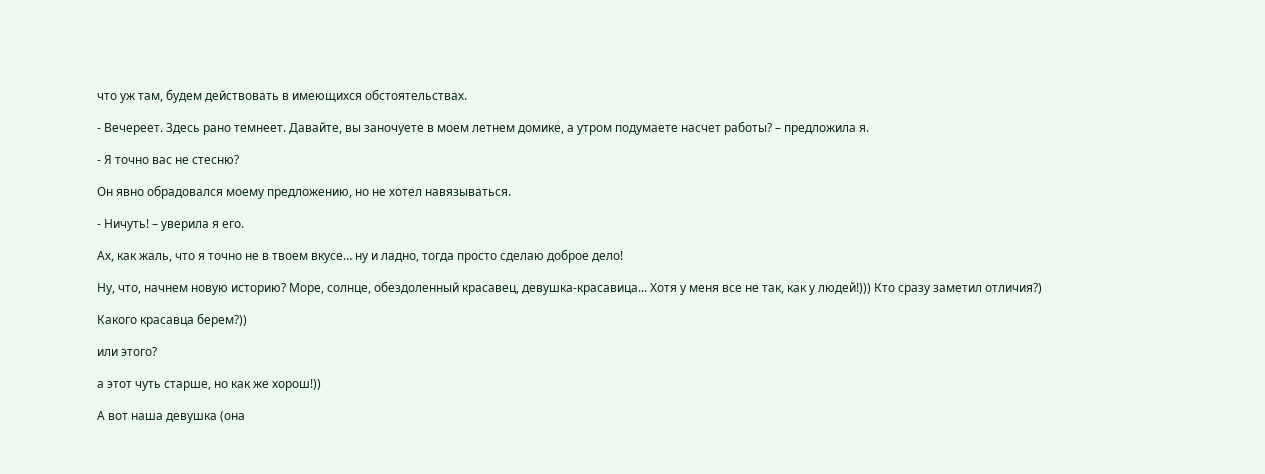что уж там, будем действовать в имеющихся обстоятельствах.

- Вечереет. Здесь рано темнеет. Давайте, вы заночуете в моем летнем домике, а утром подумаете насчет работы? – предложила я.

- Я точно вас не стесню?

Он явно обрадовался моему предложению, но не хотел навязываться.

- Ничуть! – уверила я его.

Ах, как жаль, что я точно не в твоем вкусе… ну и ладно, тогда просто сделаю доброе дело!

Ну, что, начнем новую историю? Море, солнце, обездоленный красавец, девушка-красавица... Хотя у меня все не так, как у людей!))) Кто сразу заметил отличия?)

Какого красавца берем?))

или этого?

а этот чуть старше, но как же хорош!))

А вот наша девушка (она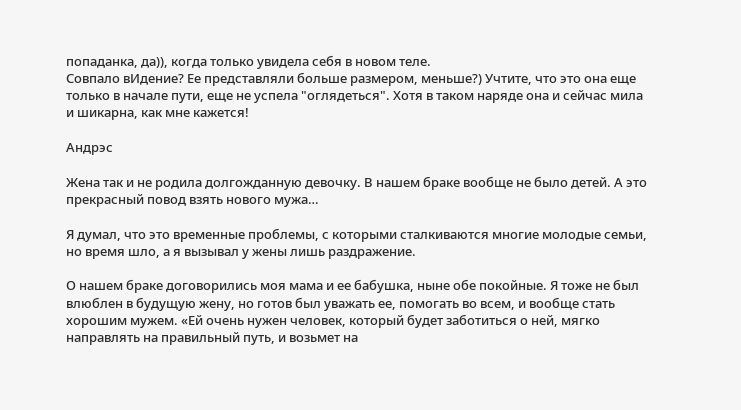попаданка, да)), когда только увидела себя в новом теле.
Совпало вИдение? Ее представляли больше размером, меньше?) Учтите, что это она еще только в начале пути, еще не успела "оглядеться". Хотя в таком наряде она и сейчас мила и шикарна, как мне кажется!

Андрэс

Жена так и не родила долгожданную девочку. В нашем браке вообще не было детей. А это прекрасный повод взять нового мужа…

Я думал, что это временные проблемы, с которыми сталкиваются многие молодые семьи, но время шло, а я вызывал у жены лишь раздражение.

О нашем браке договорились моя мама и ее бабушка, ныне обе покойные. Я тоже не был влюблен в будущую жену, но готов был уважать ее, помогать во всем, и вообще стать хорошим мужем. «Ей очень нужен человек, который будет заботиться о ней, мягко направлять на правильный путь, и возьмет на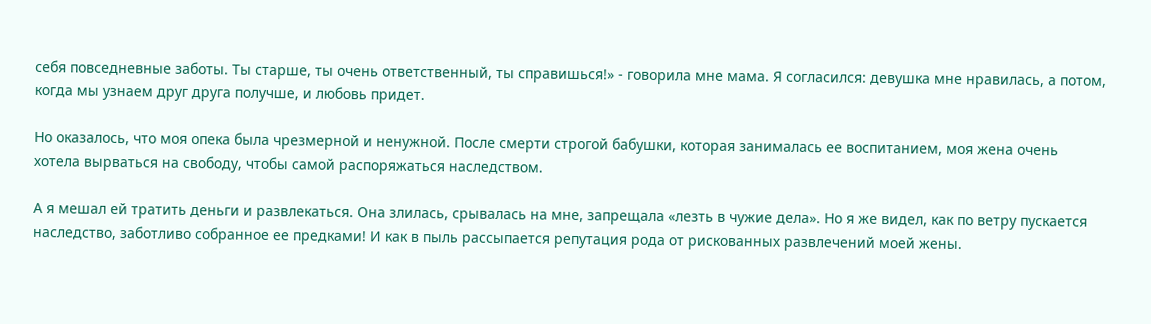себя повседневные заботы. Ты старше, ты очень ответственный, ты справишься!» - говорила мне мама. Я согласился: девушка мне нравилась, а потом, когда мы узнаем друг друга получше, и любовь придет.

Но оказалось, что моя опека была чрезмерной и ненужной. После смерти строгой бабушки, которая занималась ее воспитанием, моя жена очень хотела вырваться на свободу, чтобы самой распоряжаться наследством.

А я мешал ей тратить деньги и развлекаться. Она злилась, срывалась на мне, запрещала «лезть в чужие дела». Но я же видел, как по ветру пускается наследство, заботливо собранное ее предками! И как в пыль рассыпается репутация рода от рискованных развлечений моей жены.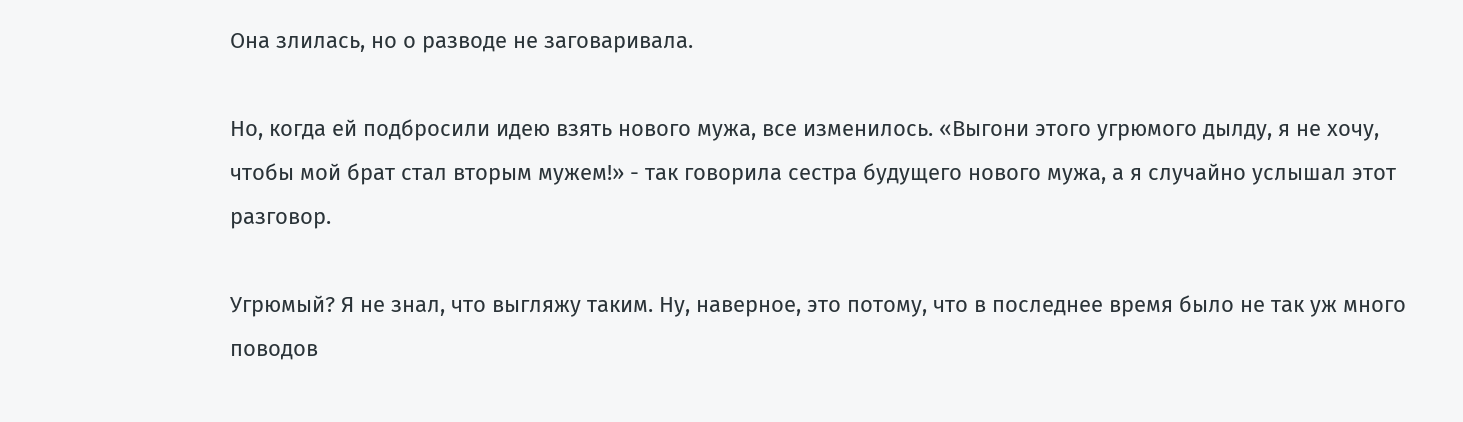Она злилась, но о разводе не заговаривала.

Но, когда ей подбросили идею взять нового мужа, все изменилось. «Выгони этого угрюмого дылду, я не хочу, чтобы мой брат стал вторым мужем!» - так говорила сестра будущего нового мужа, а я случайно услышал этот разговор.

Угрюмый? Я не знал, что выгляжу таким. Ну, наверное, это потому, что в последнее время было не так уж много поводов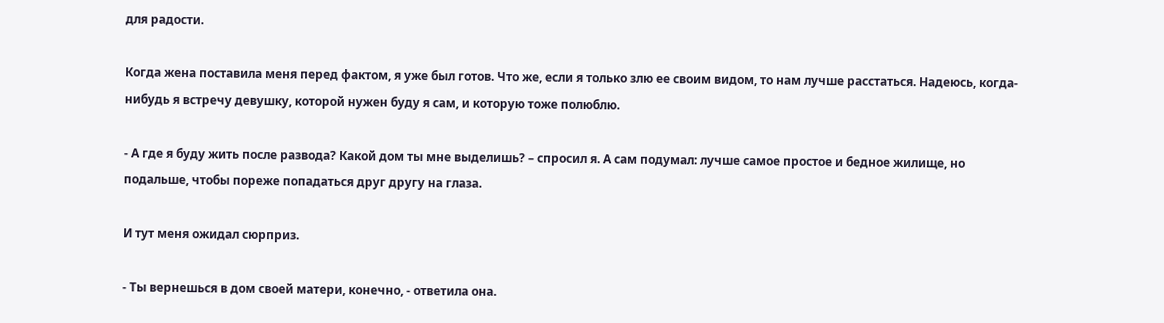для радости.

Когда жена поставила меня перед фактом, я уже был готов. Что же, если я только злю ее своим видом, то нам лучше расстаться. Надеюсь, когда-нибудь я встречу девушку, которой нужен буду я сам, и которую тоже полюблю.

- А где я буду жить после развода? Какой дом ты мне выделишь? – спросил я. А сам подумал: лучше самое простое и бедное жилище, но подальше, чтобы пореже попадаться друг другу на глаза.

И тут меня ожидал сюрприз.

- Ты вернешься в дом своей матери, конечно, - ответила она.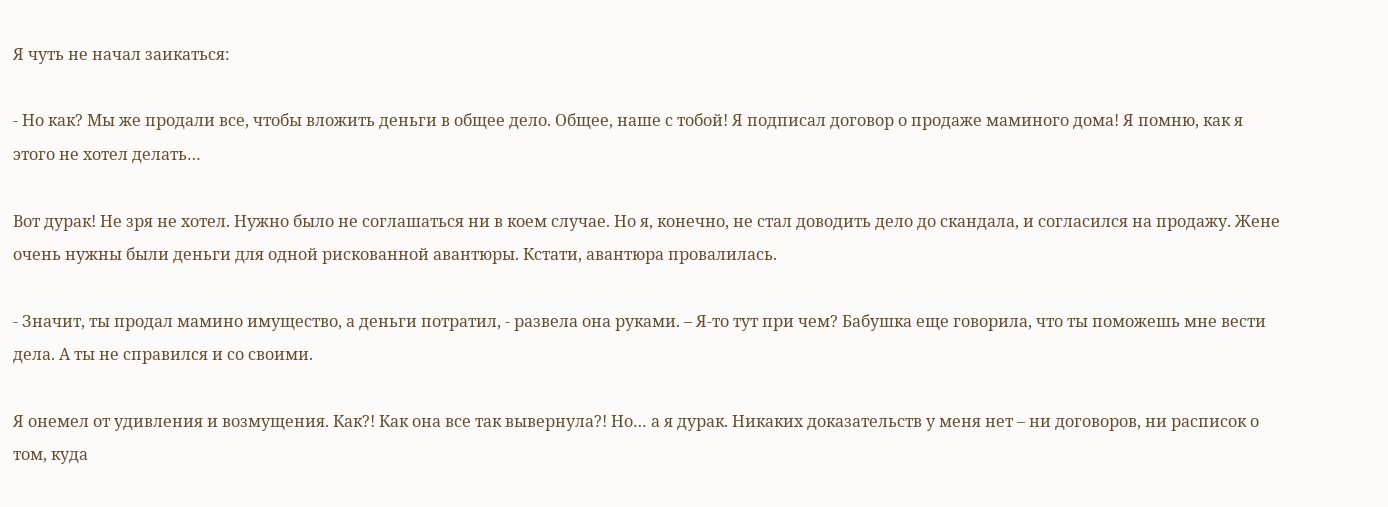Я чуть не начал заикаться:

- Но как? Мы же продали все, чтобы вложить деньги в общее дело. Общее, наше с тобой! Я подписал договор о продаже маминого дома! Я помню, как я этого не хотел делать…

Вот дурак! Не зря не хотел. Нужно было не соглашаться ни в коем случае. Но я, конечно, не стал доводить дело до скандала, и согласился на продажу. Жене очень нужны были деньги для одной рискованной авантюры. Кстати, авантюра провалилась.

- Значит, ты продал мамино имущество, а деньги потратил, - развела она руками. – Я-то тут при чем? Бабушка еще говорила, что ты поможешь мне вести дела. А ты не справился и со своими.

Я онемел от удивления и возмущения. Как?! Как она все так вывернула?! Но… а я дурак. Никаких доказательств у меня нет – ни договоров, ни расписок о том, куда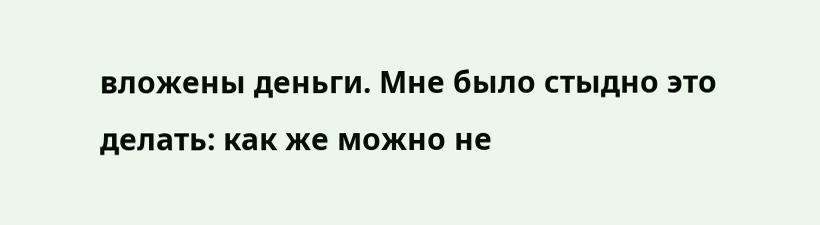вложены деньги. Мне было стыдно это делать: как же можно не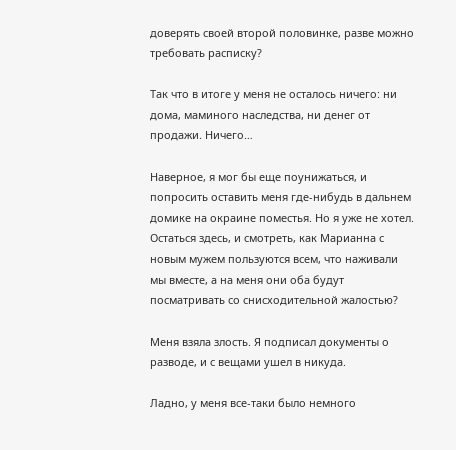доверять своей второй половинке, разве можно требовать расписку?

Так что в итоге у меня не осталось ничего: ни дома, маминого наследства, ни денег от продажи. Ничего…

Наверное, я мог бы еще поунижаться, и попросить оставить меня где-нибудь в дальнем домике на окраине поместья. Но я уже не хотел. Остаться здесь, и смотреть, как Марианна с новым мужем пользуются всем, что наживали мы вместе, а на меня они оба будут посматривать со снисходительной жалостью?

Меня взяла злость. Я подписал документы о разводе, и с вещами ушел в никуда.

Ладно, у меня все-таки было немного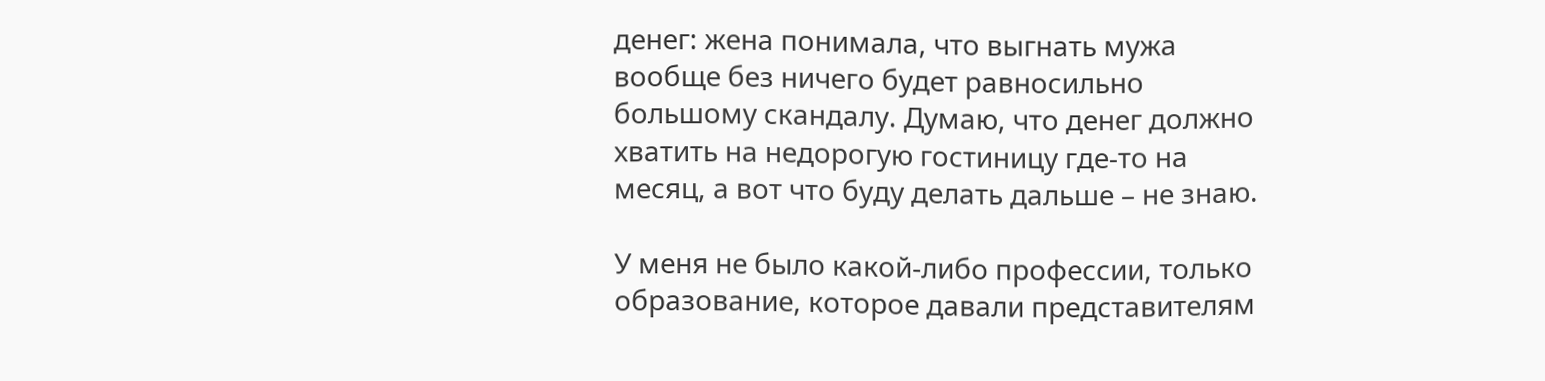денег: жена понимала, что выгнать мужа вообще без ничего будет равносильно большому скандалу. Думаю, что денег должно хватить на недорогую гостиницу где-то на месяц, а вот что буду делать дальше – не знаю.

У меня не было какой-либо профессии, только образование, которое давали представителям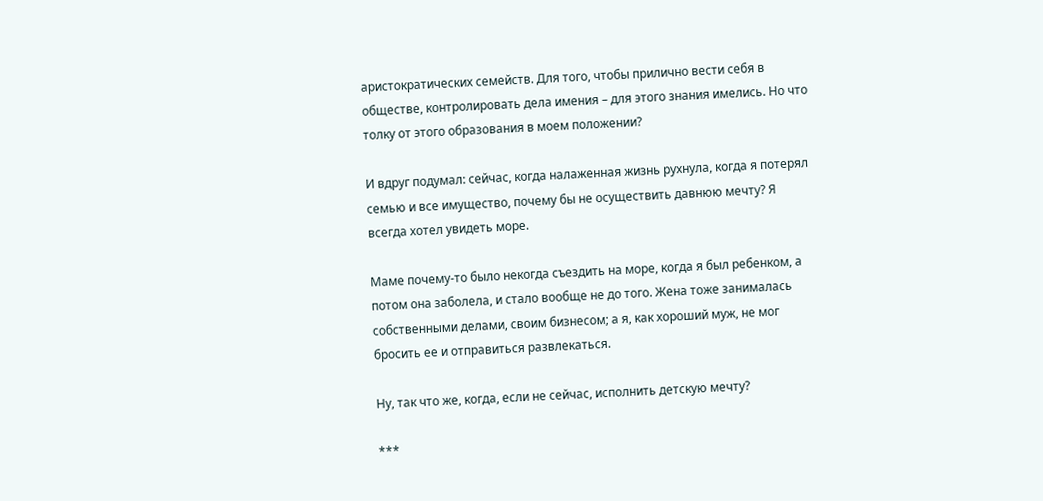аристократических семейств. Для того, чтобы прилично вести себя в обществе, контролировать дела имения – для этого знания имелись. Но что толку от этого образования в моем положении?

И вдруг подумал: сейчас, когда налаженная жизнь рухнула, когда я потерял семью и все имущество, почему бы не осуществить давнюю мечту? Я всегда хотел увидеть море.

Маме почему-то было некогда съездить на море, когда я был ребенком, а потом она заболела, и стало вообще не до того. Жена тоже занималась собственными делами, своим бизнесом; а я, как хороший муж, не мог бросить ее и отправиться развлекаться.

Ну, так что же, когда, если не сейчас, исполнить детскую мечту?

***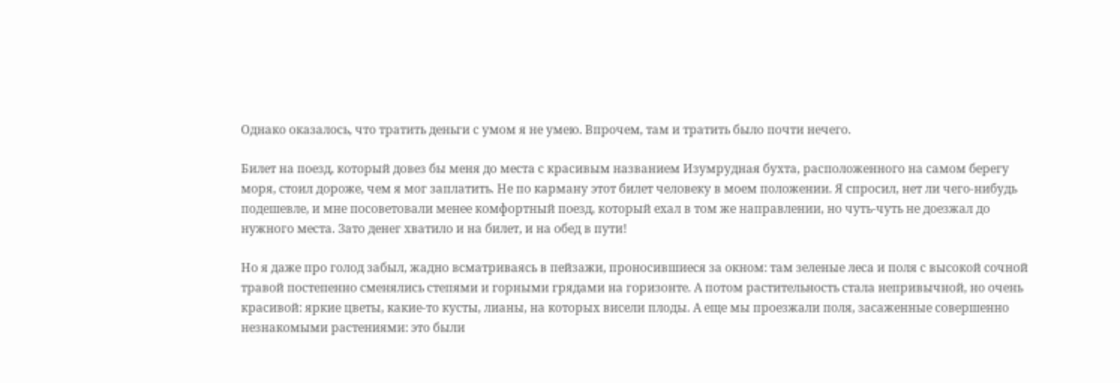Однако оказалось, что тратить деньги с умом я не умею. Впрочем, там и тратить было почти нечего.

Билет на поезд, который довез бы меня до места с красивым названием Изумрудная бухта, расположенного на самом берегу моря, стоил дороже, чем я мог заплатить. Не по карману этот билет человеку в моем положении. Я спросил, нет ли чего-нибудь подешевле, и мне посоветовали менее комфортный поезд, который ехал в том же направлении, но чуть-чуть не доезжал до нужного места. Зато денег хватило и на билет, и на обед в пути!

Но я даже про голод забыл, жадно всматриваясь в пейзажи, проносившиеся за окном: там зеленые леса и поля с высокой сочной травой постепенно сменялись степями и горными грядами на горизонте. А потом растительность стала непривычной, но очень красивой: яркие цветы, какие-то кусты, лианы, на которых висели плоды. А еще мы проезжали поля, засаженные совершенно незнакомыми растениями: это были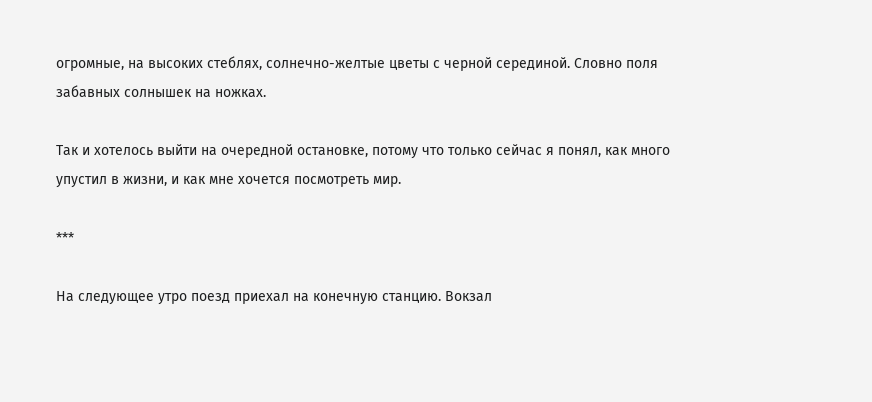огромные, на высоких стеблях, солнечно-желтые цветы с черной серединой. Словно поля забавных солнышек на ножках.

Так и хотелось выйти на очередной остановке, потому что только сейчас я понял, как много упустил в жизни, и как мне хочется посмотреть мир.

***

На следующее утро поезд приехал на конечную станцию. Вокзал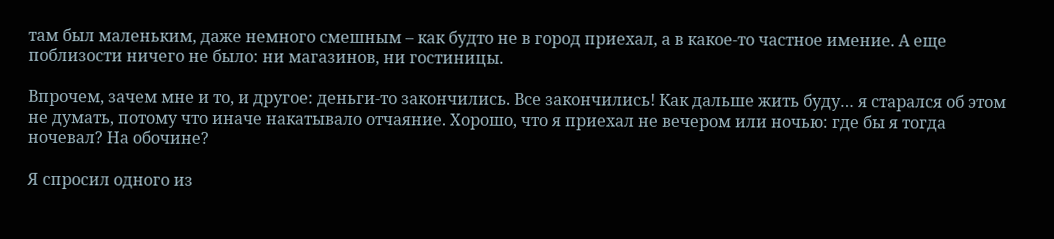там был маленьким, даже немного смешным – как будто не в город приехал, а в какое-то частное имение. А еще поблизости ничего не было: ни магазинов, ни гостиницы.

Впрочем, зачем мне и то, и другое: деньги-то закончились. Все закончились! Как дальше жить буду… я старался об этом не думать, потому что иначе накатывало отчаяние. Хорошо, что я приехал не вечером или ночью: где бы я тогда ночевал? На обочине?

Я спросил одного из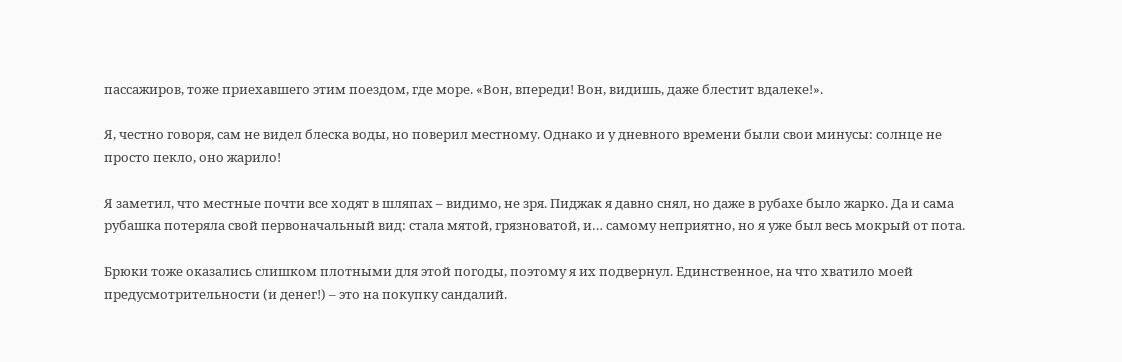пассажиров, тоже приехавшего этим поездом, где море. «Вон, впереди! Вон, видишь, даже блестит вдалеке!».

Я, честно говоря, сам не видел блеска воды, но поверил местному. Однако и у дневного времени были свои минусы: солнце не просто пекло, оно жарило!

Я заметил, что местные почти все ходят в шляпах – видимо, не зря. Пиджак я давно снял, но даже в рубахе было жарко. Да и сама рубашка потеряла свой первоначальный вид: стала мятой, грязноватой, и… самому неприятно, но я уже был весь мокрый от пота.

Брюки тоже оказались слишком плотными для этой погоды, поэтому я их подвернул. Единственное, на что хватило моей предусмотрительности (и денег!) – это на покупку сандалий.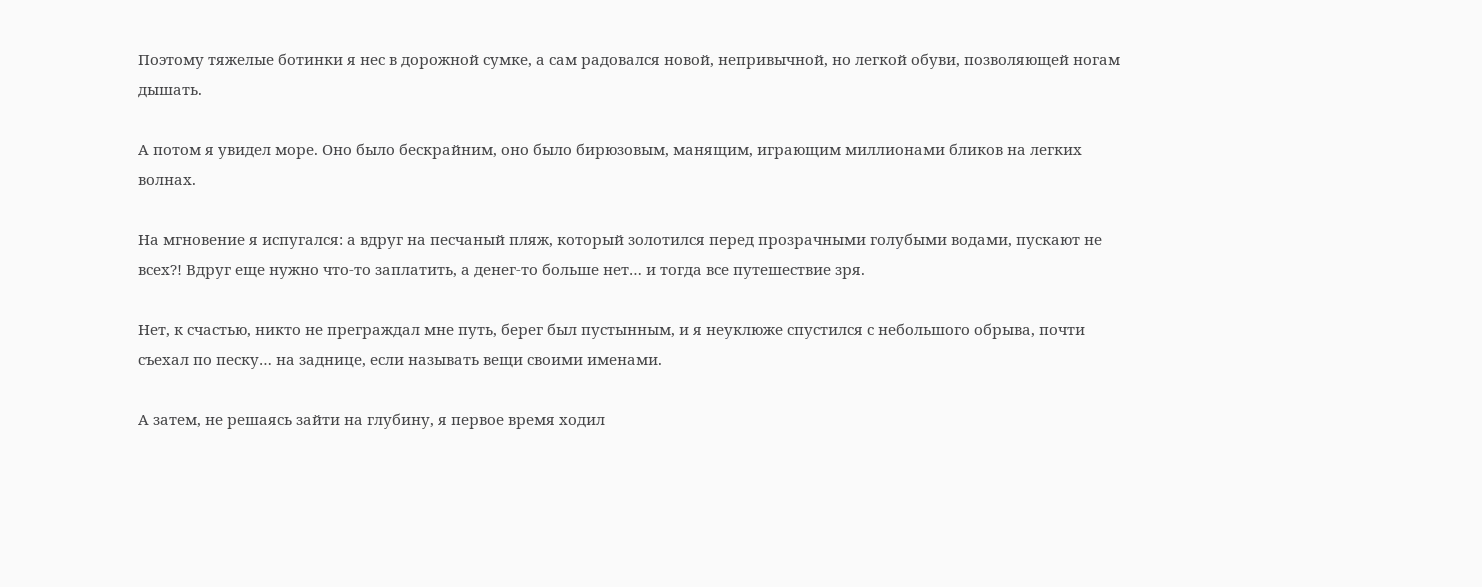Поэтому тяжелые ботинки я нес в дорожной сумке, а сам радовался новой, непривычной, но легкой обуви, позволяющей ногам дышать.

А потом я увидел море. Оно было бескрайним, оно было бирюзовым, манящим, играющим миллионами бликов на легких волнах.

На мгновение я испугался: а вдруг на песчаный пляж, который золотился перед прозрачными голубыми водами, пускают не всех?! Вдруг еще нужно что-то заплатить, а денег-то больше нет… и тогда все путешествие зря.

Нет, к счастью, никто не преграждал мне путь, берег был пустынным, и я неуклюже спустился с небольшого обрыва, почти съехал по песку… на заднице, если называть вещи своими именами.

А затем, не решаясь зайти на глубину, я первое время ходил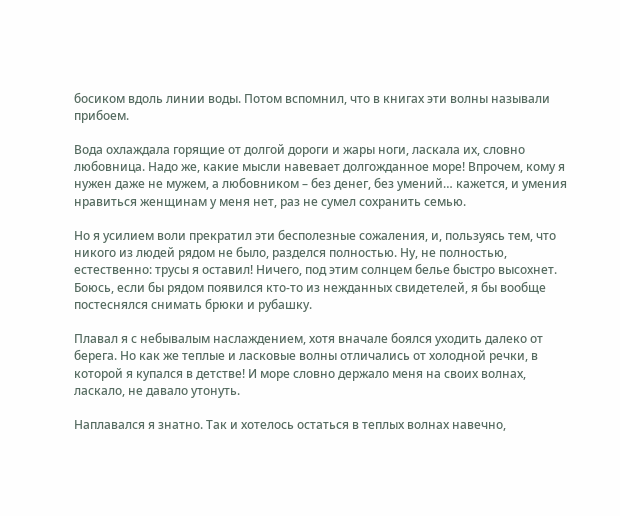босиком вдоль линии воды. Потом вспомнил, что в книгах эти волны называли прибоем.

Вода охлаждала горящие от долгой дороги и жары ноги, ласкала их, словно любовница. Надо же, какие мысли навевает долгожданное море! Впрочем, кому я нужен даже не мужем, а любовником – без денег, без умений… кажется, и умения нравиться женщинам у меня нет, раз не сумел сохранить семью.

Но я усилием воли прекратил эти бесполезные сожаления, и, пользуясь тем, что никого из людей рядом не было, разделся полностью. Ну, не полностью, естественно: трусы я оставил! Ничего, под этим солнцем белье быстро высохнет. Боюсь, если бы рядом появился кто-то из нежданных свидетелей, я бы вообще постеснялся снимать брюки и рубашку.

Плавал я с небывалым наслаждением, хотя вначале боялся уходить далеко от берега. Но как же теплые и ласковые волны отличались от холодной речки, в которой я купался в детстве! И море словно держало меня на своих волнах, ласкало, не давало утонуть.

Наплавался я знатно. Так и хотелось остаться в теплых волнах навечно,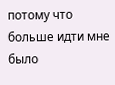потому что больше идти мне было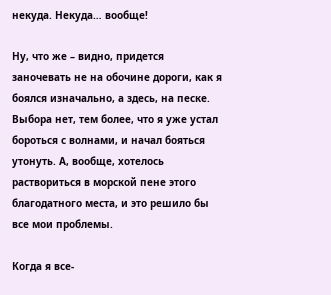некуда. Некуда… вообще!

Ну, что же – видно, придется заночевать не на обочине дороги, как я боялся изначально, а здесь, на песке. Выбора нет, тем более, что я уже устал бороться с волнами, и начал бояться утонуть. А, вообще, хотелось раствориться в морской пене этого благодатного места, и это решило бы все мои проблемы.

Когда я все-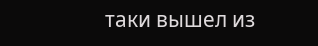таки вышел из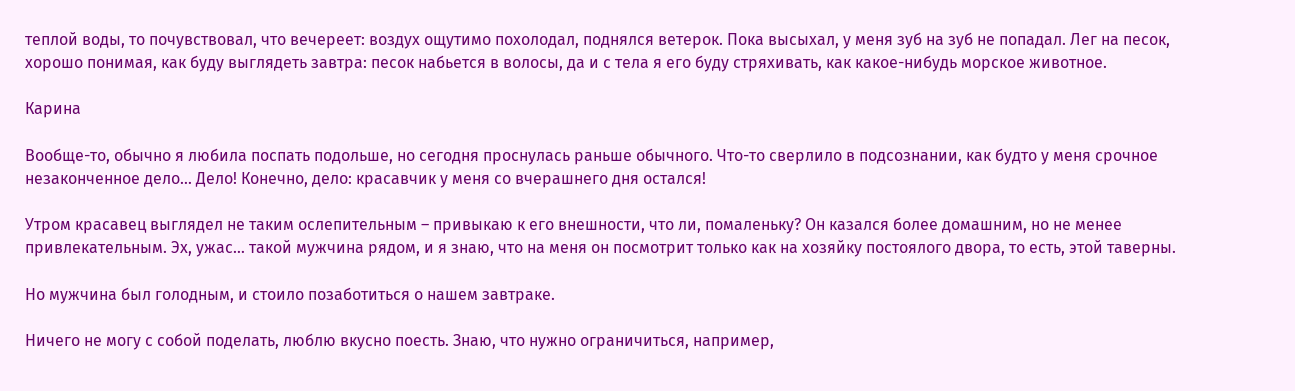теплой воды, то почувствовал, что вечереет: воздух ощутимо похолодал, поднялся ветерок. Пока высыхал, у меня зуб на зуб не попадал. Лег на песок, хорошо понимая, как буду выглядеть завтра: песок набьется в волосы, да и с тела я его буду стряхивать, как какое-нибудь морское животное.

Карина

Вообще-то, обычно я любила поспать подольше, но сегодня проснулась раньше обычного. Что-то сверлило в подсознании, как будто у меня срочное незаконченное дело… Дело! Конечно, дело: красавчик у меня со вчерашнего дня остался!

Утром красавец выглядел не таким ослепительным – привыкаю к его внешности, что ли, помаленьку? Он казался более домашним, но не менее привлекательным. Эх, ужас… такой мужчина рядом, и я знаю, что на меня он посмотрит только как на хозяйку постоялого двора, то есть, этой таверны.

Но мужчина был голодным, и стоило позаботиться о нашем завтраке.

Ничего не могу с собой поделать, люблю вкусно поесть. Знаю, что нужно ограничиться, например,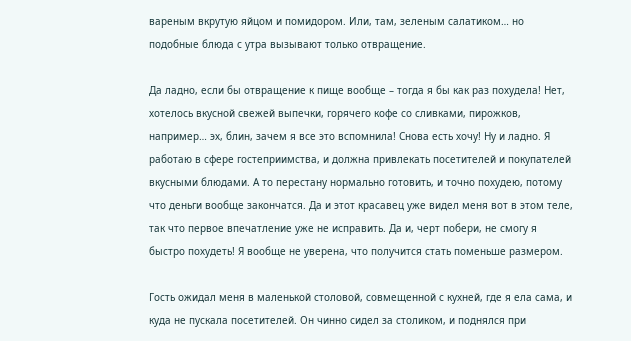вареным вкрутую яйцом и помидором. Или, там, зеленым салатиком… но подобные блюда с утра вызывают только отвращение.

Да ладно, если бы отвращение к пище вообще – тогда я бы как раз похудела! Нет, хотелось вкусной свежей выпечки, горячего кофе со сливками, пирожков, например… эх, блин, зачем я все это вспомнила! Снова есть хочу! Ну и ладно. Я работаю в сфере гостеприимства, и должна привлекать посетителей и покупателей вкусными блюдами. А то перестану нормально готовить, и точно похудею, потому что деньги вообще закончатся. Да и этот красавец уже видел меня вот в этом теле, так что первое впечатление уже не исправить. Да и, черт побери, не смогу я быстро похудеть! Я вообще не уверена, что получится стать поменьше размером.

Гость ожидал меня в маленькой столовой, совмещенной с кухней, где я ела сама, и куда не пускала посетителей. Он чинно сидел за столиком, и поднялся при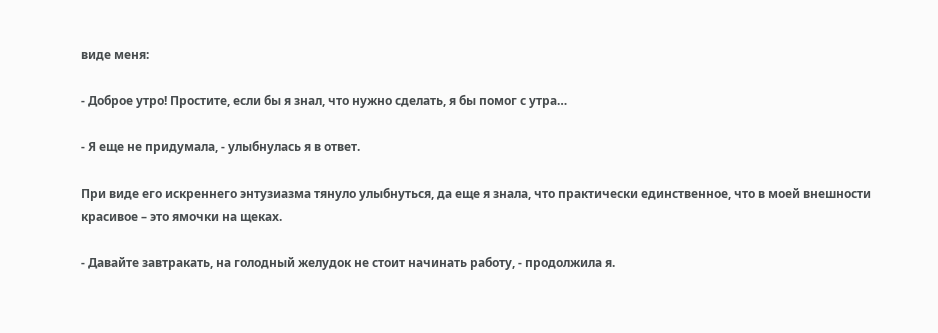виде меня:

- Доброе утро! Простите, если бы я знал, что нужно сделать, я бы помог с утра…

- Я еще не придумала, - улыбнулась я в ответ.

При виде его искреннего энтузиазма тянуло улыбнуться, да еще я знала, что практически единственное, что в моей внешности красивое – это ямочки на щеках.

- Давайте завтракать, на голодный желудок не стоит начинать работу, - продолжила я.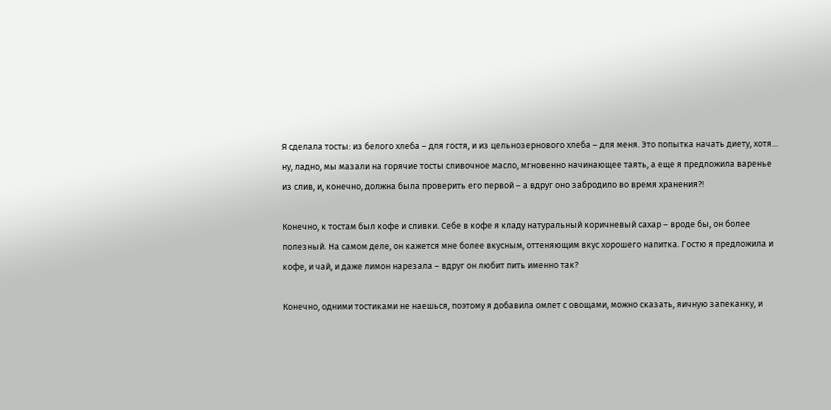Я сделала тосты: из белого хлеба – для гостя, и из цельнозернового хлеба – для меня. Это попытка начать диету, хотя… ну, ладно, мы мазали на горячие тосты сливочное масло, мгновенно начинающее таять, а еще я предложила варенье из слив, и, конечно, должна была проверить его первой – а вдруг оно забродило во время хранения?!

Конечно, к тостам был кофе и сливки. Себе в кофе я кладу натуральный коричневый сахар – вроде бы, он более полезный. На самом деле, он кажется мне более вкусным, оттеняющим вкус хорошего напитка. Гостю я предложила и кофе, и чай, и даже лимон нарезала – вдруг он любит пить именно так?

Конечно, одними тостиками не наешься, поэтому я добавила омлет с овощами, можно сказать, яичную запеканку, и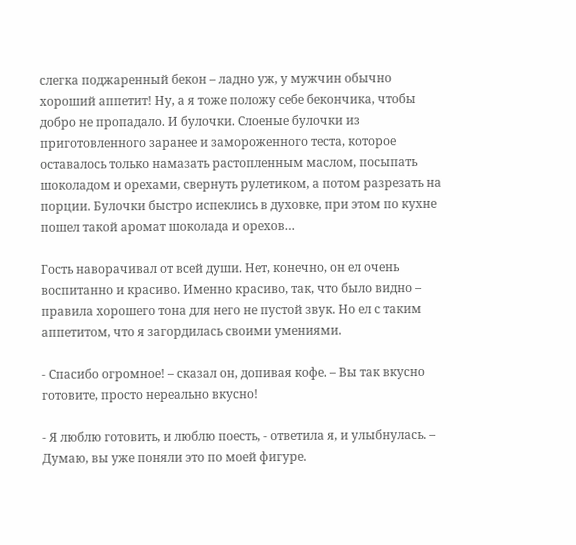слегка поджаренный бекон – ладно уж, у мужчин обычно хороший аппетит! Ну, а я тоже положу себе бекончика, чтобы добро не пропадало. И булочки. Слоеные булочки из приготовленного заранее и замороженного теста, которое оставалось только намазать растопленным маслом, посыпать шоколадом и орехами, свернуть рулетиком, а потом разрезать на порции. Булочки быстро испеклись в духовке, при этом по кухне пошел такой аромат шоколада и орехов…

Гость наворачивал от всей души. Нет, конечно, он ел очень воспитанно и красиво. Именно красиво, так, что было видно – правила хорошего тона для него не пустой звук. Но ел с таким аппетитом, что я загордилась своими умениями.

- Спасибо огромное! – сказал он, допивая кофе. – Вы так вкусно готовите, просто нереально вкусно!

- Я люблю готовить, и люблю поесть, - ответила я, и улыбнулась. – Думаю, вы уже поняли это по моей фигуре.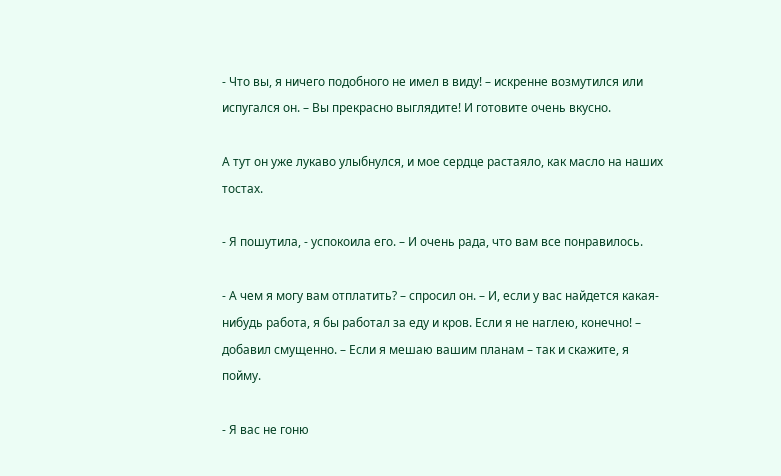- Что вы, я ничего подобного не имел в виду! – искренне возмутился или испугался он. – Вы прекрасно выглядите! И готовите очень вкусно.

А тут он уже лукаво улыбнулся, и мое сердце растаяло, как масло на наших тостах.

- Я пошутила, - успокоила его. – И очень рада, что вам все понравилось.

- А чем я могу вам отплатить? – спросил он. – И, если у вас найдется какая-нибудь работа, я бы работал за еду и кров. Если я не наглею, конечно! – добавил смущенно. – Если я мешаю вашим планам – так и скажите, я пойму.

- Я вас не гоню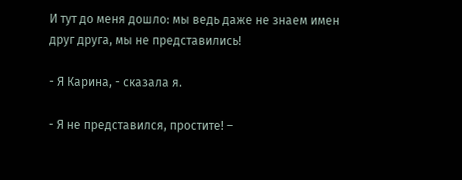И тут до меня дошло: мы ведь даже не знаем имен друг друга, мы не представились!

- Я Карина, - сказала я.

- Я не представился, простите! –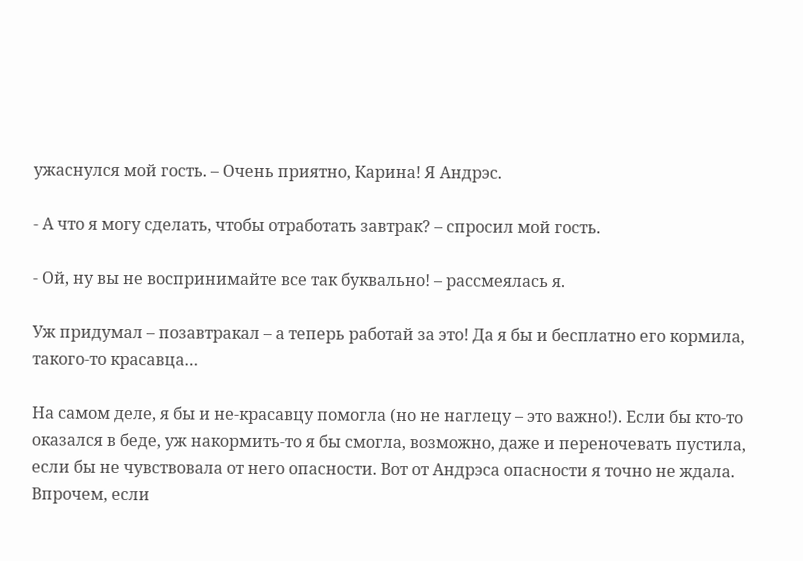ужаснулся мой гость. – Очень приятно, Карина! Я Андрэс.

- А что я могу сделать, чтобы отработать завтрак? – спросил мой гость.

- Ой, ну вы не воспринимайте все так буквально! – рассмеялась я.

Уж придумал – позавтракал – а теперь работай за это! Да я бы и бесплатно его кормила, такого-то красавца…

На самом деле, я бы и не-красавцу помогла (но не наглецу – это важно!). Если бы кто-то оказался в беде, уж накормить-то я бы смогла, возможно, даже и переночевать пустила, если бы не чувствовала от него опасности. Вот от Андрэса опасности я точно не ждала. Впрочем, если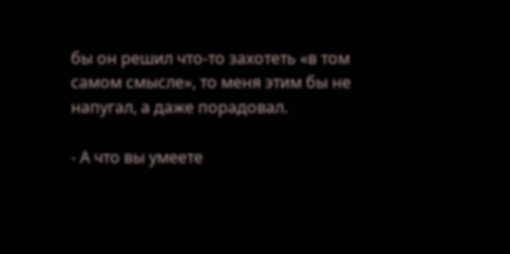бы он решил что-то захотеть «в том самом смысле», то меня этим бы не напугал, а даже порадовал.

- А что вы умеете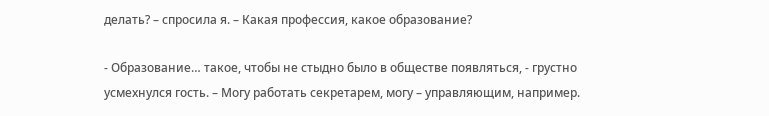делать? – спросила я. – Какая профессия, какое образование?

- Образование… такое, чтобы не стыдно было в обществе появляться, - грустно усмехнулся гость. – Могу работать секретарем, могу – управляющим, например.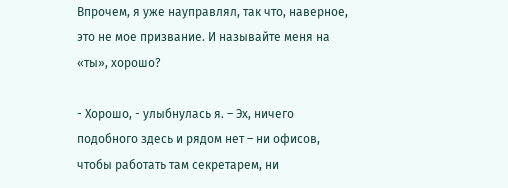Впрочем, я уже науправлял, так что, наверное, это не мое призвание. И называйте меня на «ты», хорошо?

- Хорошо, - улыбнулась я. – Эх, ничего подобного здесь и рядом нет – ни офисов, чтобы работать там секретарем, ни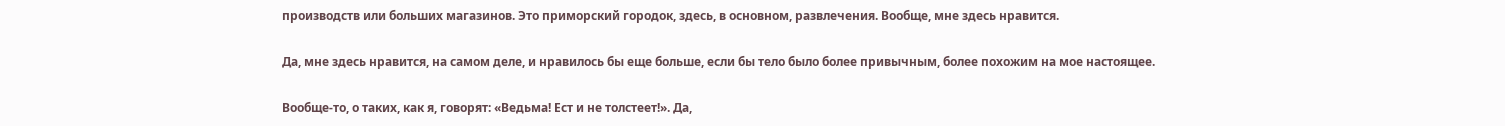производств или больших магазинов. Это приморский городок, здесь, в основном, развлечения. Вообще, мне здесь нравится.

Да, мне здесь нравится, на самом деле, и нравилось бы еще больше, если бы тело было более привычным, более похожим на мое настоящее.

Вообще-то, о таких, как я, говорят: «Ведьма! Ест и не толстеет!». Да,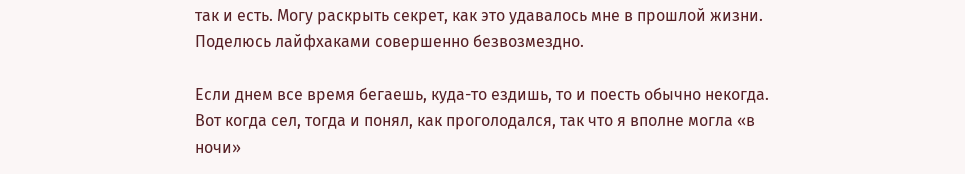так и есть. Могу раскрыть секрет, как это удавалось мне в прошлой жизни. Поделюсь лайфхаками совершенно безвозмездно.

Если днем все время бегаешь, куда-то ездишь, то и поесть обычно некогда. Вот когда сел, тогда и понял, как проголодался, так что я вполне могла «в ночи»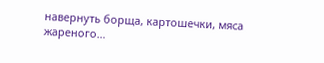навернуть борща, картошечки, мяса жареного…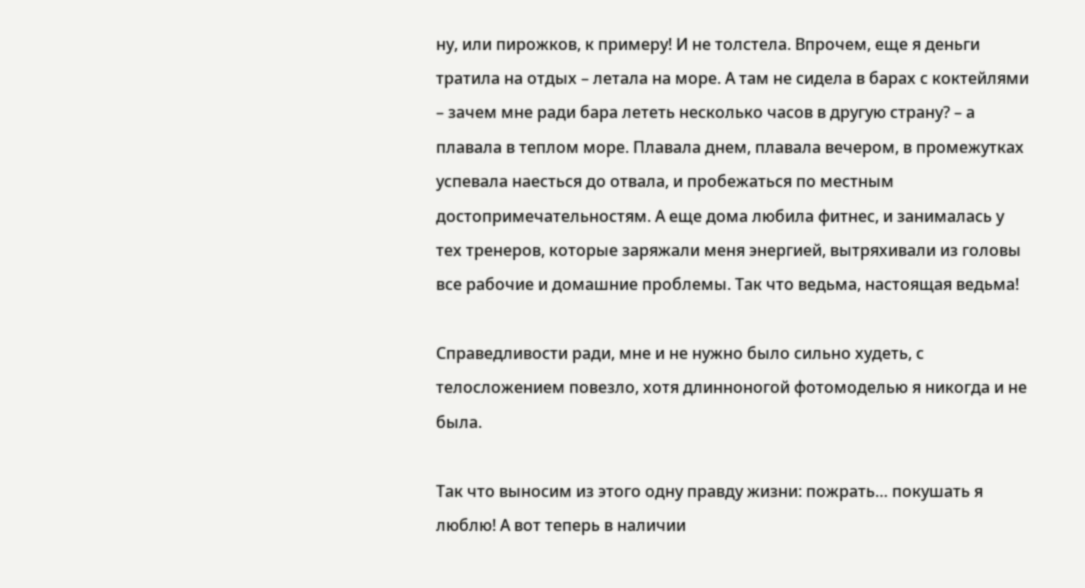ну, или пирожков, к примеру! И не толстела. Впрочем, еще я деньги тратила на отдых – летала на море. А там не сидела в барах с коктейлями – зачем мне ради бара лететь несколько часов в другую страну? – а плавала в теплом море. Плавала днем, плавала вечером, в промежутках успевала наесться до отвала, и пробежаться по местным достопримечательностям. А еще дома любила фитнес, и занималась у тех тренеров, которые заряжали меня энергией, вытряхивали из головы все рабочие и домашние проблемы. Так что ведьма, настоящая ведьма!

Справедливости ради, мне и не нужно было сильно худеть, с телосложением повезло, хотя длинноногой фотомоделью я никогда и не была.

Так что выносим из этого одну правду жизни: пожрать… покушать я люблю! А вот теперь в наличии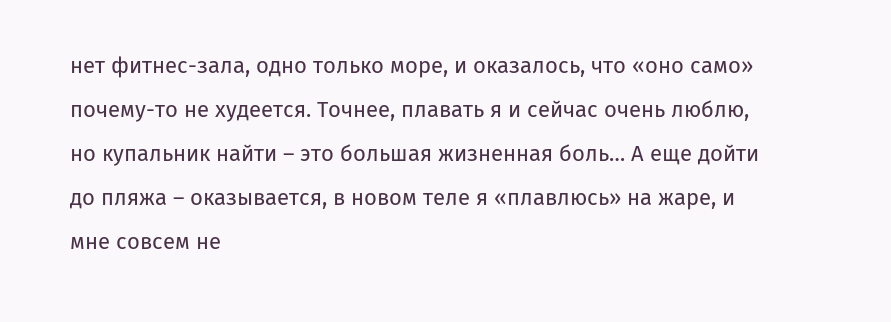нет фитнес-зала, одно только море, и оказалось, что «оно само» почему-то не худеется. Точнее, плавать я и сейчас очень люблю, но купальник найти – это большая жизненная боль… А еще дойти до пляжа – оказывается, в новом теле я «плавлюсь» на жаре, и мне совсем не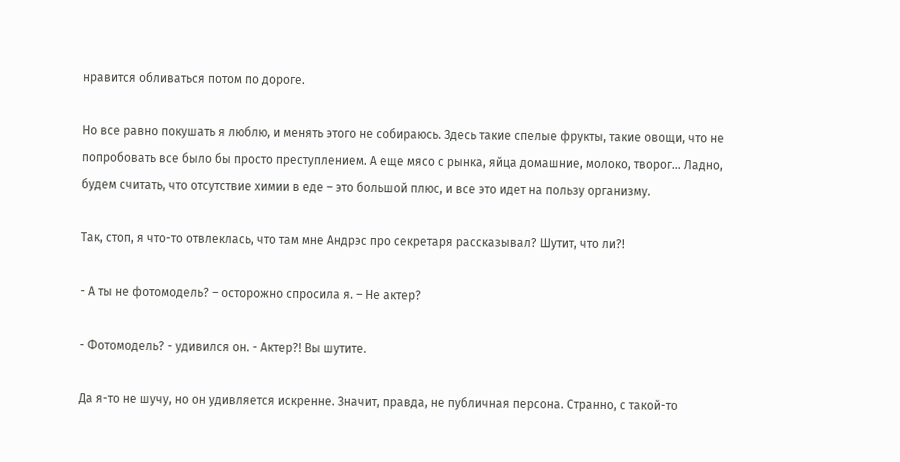нравится обливаться потом по дороге.

Но все равно покушать я люблю, и менять этого не собираюсь. Здесь такие спелые фрукты, такие овощи, что не попробовать все было бы просто преступлением. А еще мясо с рынка, яйца домашние, молоко, творог… Ладно, будем считать, что отсутствие химии в еде – это большой плюс, и все это идет на пользу организму.

Так, стоп, я что-то отвлеклась, что там мне Андрэс про секретаря рассказывал? Шутит, что ли?!

- А ты не фотомодель? – осторожно спросила я. – Не актер?

- Фотомодель? - удивился он. - Актер?! Вы шутите.

Да я-то не шучу, но он удивляется искренне. Значит, правда, не публичная персона. Странно, с такой-то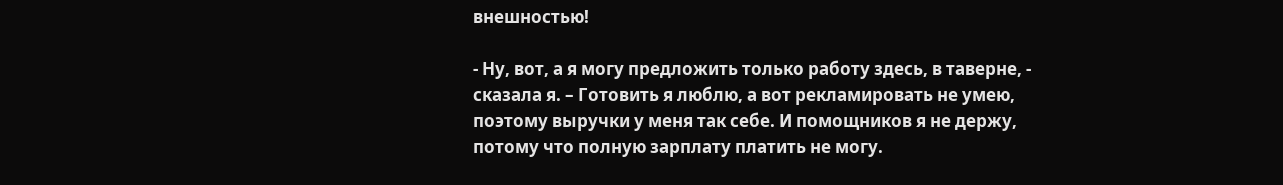внешностью!

- Ну, вот, а я могу предложить только работу здесь, в таверне, - сказала я. – Готовить я люблю, а вот рекламировать не умею, поэтому выручки у меня так себе. И помощников я не держу, потому что полную зарплату платить не могу.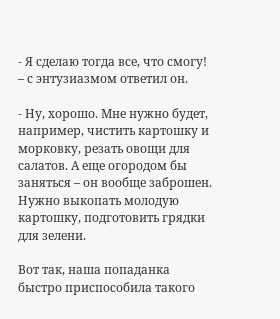- Я сделаю тогда все, что смогу! – с энтузиазмом ответил он.

- Ну, хорошо. Мне нужно будет, например, чистить картошку и морковку, резать овощи для салатов. А еще огородом бы заняться – он вообще заброшен. Нужно выкопать молодую картошку, подготовить грядки для зелени.

Вот так, наша попаданка быстро приспособила такого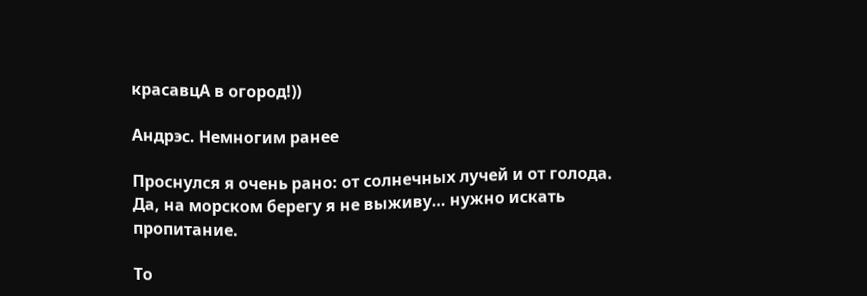красавцА в огород!))

Андрэс. Немногим ранее

Проснулся я очень рано: от солнечных лучей и от голода. Да, на морском берегу я не выживу… нужно искать пропитание.

То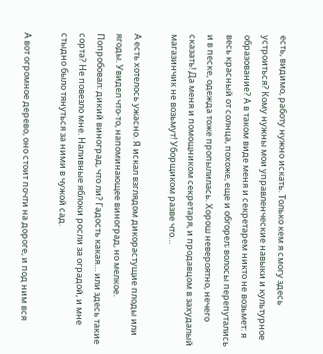есть, видимо, работу нужно искать. Только кем я смогу здесь устроиться? Кому нужны мои управленческие навыки и культурное образование? А в таком виде меня и секретарем никто не возьмет: я весь красный от солнца, похоже, еще и обгорел; волосы перепутались и в песке, одежда тоже пропылилась. Хорош невероятно, нечего сказать! Да меня и помощником секретаря, и продавцом в захудалый магазинчик не возьмут! Уборщиком разве что…

А есть хотелось ужасно. Я искал взглядом дикорастущие плоды или ягоды. Увидел что-то, напоминающее виноград, но мелкое. Попробовал: дикий виноград, что ли? Гадость какая… или здесь такие сорта? Не повезло мне. Наливные яблоки росли за оградой, и мне стыдно было тянуться за ними в чужой сад.

А вот огромное дерево, оно стоит почти на дороге, и под ним вся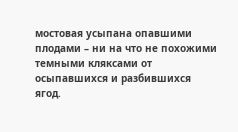мостовая усыпана опавшими плодами – ни на что не похожими темными кляксами от осыпавшихся и разбившихся ягод.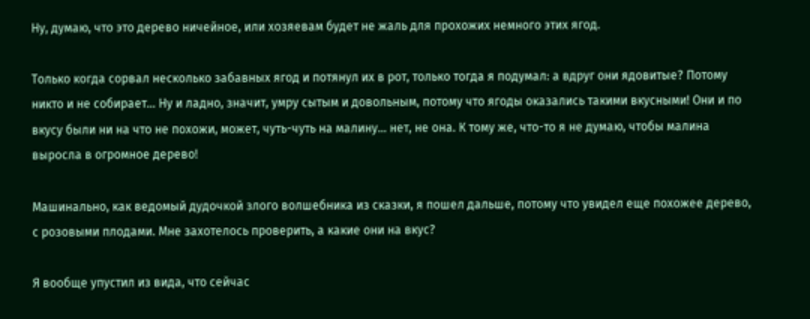Ну, думаю, что это дерево ничейное, или хозяевам будет не жаль для прохожих немного этих ягод.

Только когда сорвал несколько забавных ягод и потянул их в рот, только тогда я подумал: а вдруг они ядовитые? Потому никто и не собирает… Ну и ладно, значит, умру сытым и довольным, потому что ягоды оказались такими вкусными! Они и по вкусу были ни на что не похожи, может, чуть-чуть на малину… нет, не она. К тому же, что-то я не думаю, чтобы малина выросла в огромное дерево!

Машинально, как ведомый дудочкой злого волшебника из сказки, я пошел дальше, потому что увидел еще похожее дерево, с розовыми плодами. Мне захотелось проверить, а какие они на вкус?

Я вообще упустил из вида, что сейчас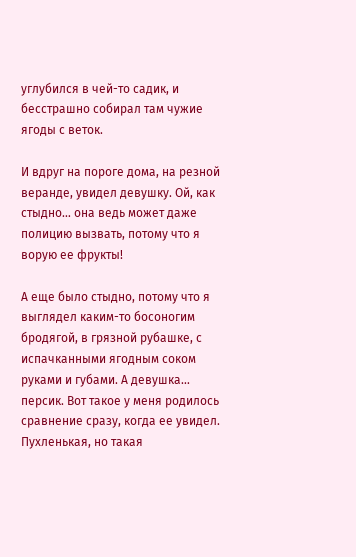углубился в чей-то садик, и бесстрашно собирал там чужие ягоды с веток.

И вдруг на пороге дома, на резной веранде, увидел девушку. Ой, как стыдно… она ведь может даже полицию вызвать, потому что я ворую ее фрукты!

А еще было стыдно, потому что я выглядел каким-то босоногим бродягой, в грязной рубашке, с испачканными ягодным соком руками и губами. А девушка… персик. Вот такое у меня родилось сравнение сразу, когда ее увидел. Пухленькая, но такая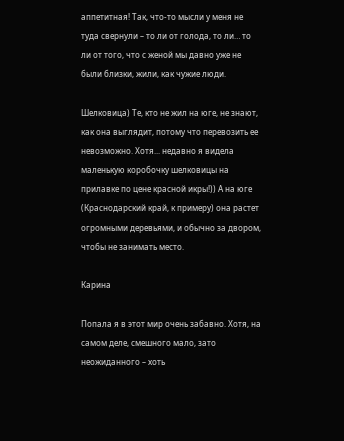аппетитная! Так, что-то мысли у меня не туда свернули – то ли от голода, то ли… то ли от того, что с женой мы давно уже не были близки, жили, как чужие люди.

Шелковица) Те, кто не жил на юге, не знают, как она выглядит, потому что перевозить ее невозможно. Хотя... недавно я видела маленькую коробочку шелковицы на прилавке по цене красной икры!)) А на юге (Краснодарский край, к примеру) она растет огромными деревьями, и обычно за двором, чтобы не занимать место.

Карина

Попала я в этот мир очень забавно. Хотя, на самом деле, смешного мало, зато неожиданного – хоть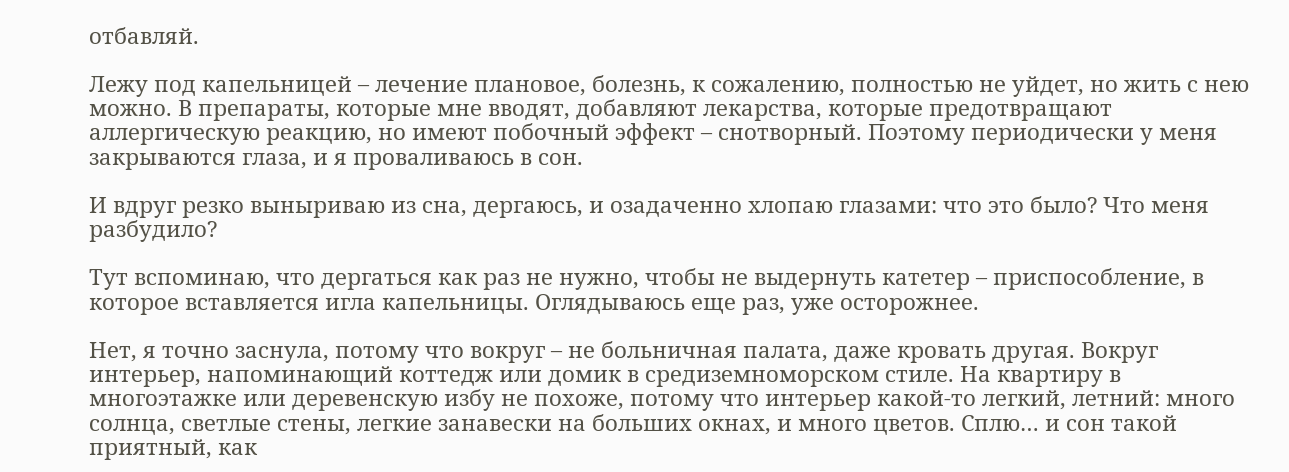отбавляй.

Лежу под капельницей – лечение плановое, болезнь, к сожалению, полностью не уйдет, но жить с нею можно. В препараты, которые мне вводят, добавляют лекарства, которые предотвращают аллергическую реакцию, но имеют побочный эффект – снотворный. Поэтому периодически у меня закрываются глаза, и я проваливаюсь в сон.

И вдруг резко выныриваю из сна, дергаюсь, и озадаченно хлопаю глазами: что это было? Что меня разбудило?

Тут вспоминаю, что дергаться как раз не нужно, чтобы не выдернуть катетер – приспособление, в которое вставляется игла капельницы. Оглядываюсь еще раз, уже осторожнее.

Нет, я точно заснула, потому что вокруг – не больничная палата, даже кровать другая. Вокруг интерьер, напоминающий коттедж или домик в средиземноморском стиле. На квартиру в многоэтажке или деревенскую избу не похоже, потому что интерьер какой-то легкий, летний: много солнца, светлые стены, легкие занавески на больших окнах, и много цветов. Сплю… и сон такой приятный, как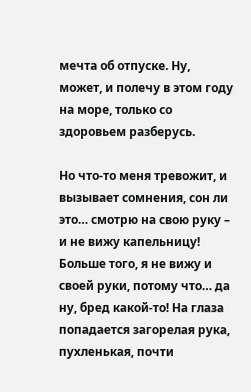мечта об отпуске. Ну, может, и полечу в этом году на море, только со здоровьем разберусь.

Но что-то меня тревожит, и вызывает сомнения, сон ли это… смотрю на свою руку – и не вижу капельницу! Больше того, я не вижу и своей руки, потому что… да ну, бред какой-то! На глаза попадается загорелая рука, пухленькая, почти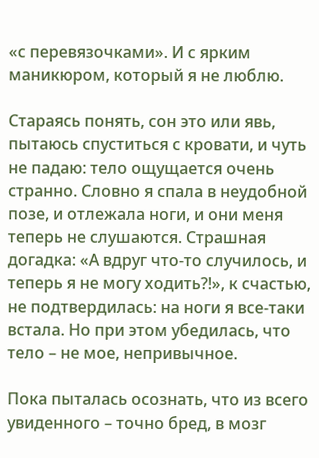«с перевязочками». И с ярким маникюром, который я не люблю.

Стараясь понять, сон это или явь, пытаюсь спуститься с кровати, и чуть не падаю: тело ощущается очень странно. Словно я спала в неудобной позе, и отлежала ноги, и они меня теперь не слушаются. Страшная догадка: «А вдруг что-то случилось, и теперь я не могу ходить?!», к счастью, не подтвердилась: на ноги я все-таки встала. Но при этом убедилась, что тело – не мое, непривычное.

Пока пыталась осознать, что из всего увиденного – точно бред, в мозг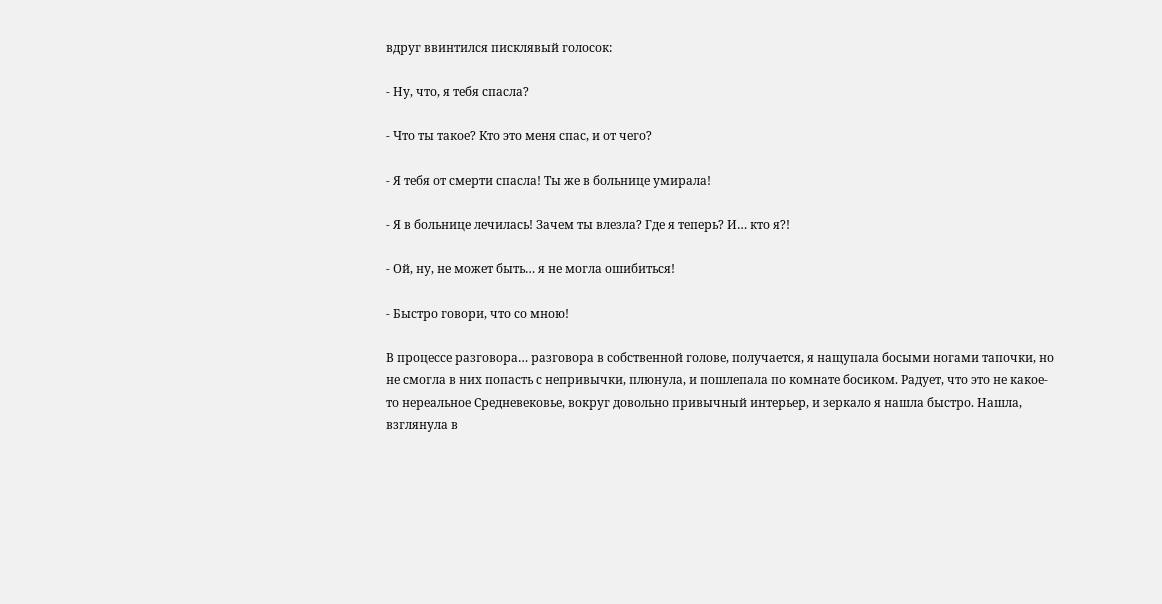вдруг ввинтился писклявый голосок:

- Ну, что, я тебя спасла?

- Что ты такое? Кто это меня спас, и от чего?

- Я тебя от смерти спасла! Ты же в больнице умирала!

- Я в больнице лечилась! Зачем ты влезла? Где я теперь? И… кто я?!

- Ой, ну, не может быть… я не могла ошибиться!

- Быстро говори, что со мною!

В процессе разговора… разговора в собственной голове, получается, я нащупала босыми ногами тапочки, но не смогла в них попасть с непривычки, плюнула, и пошлепала по комнате босиком. Радует, что это не какое-то нереальное Средневековье, вокруг довольно привычный интерьер, и зеркало я нашла быстро. Нашла, взглянула в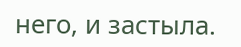него, и застыла.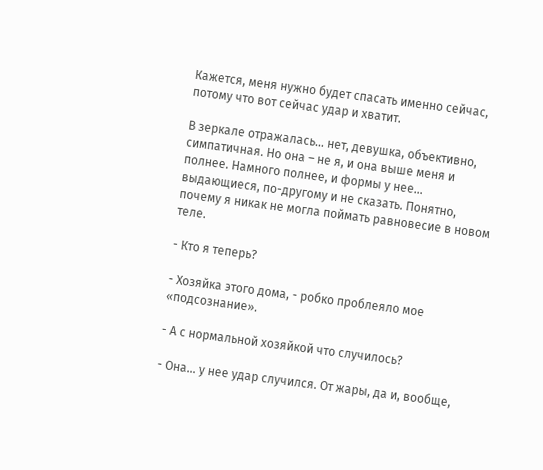Кажется, меня нужно будет спасать именно сейчас, потому что вот сейчас удар и хватит.

В зеркале отражалась… нет, девушка, объективно, симпатичная. Но она – не я, и она выше меня и полнее. Намного полнее, и формы у нее… выдающиеся, по-другому и не сказать. Понятно, почему я никак не могла поймать равновесие в новом теле.

- Кто я теперь?

- Хозяйка этого дома, - робко проблеяло мое «подсознание».

- А с нормальной хозяйкой что случилось?

- Она… у нее удар случился. От жары, да и, вообще,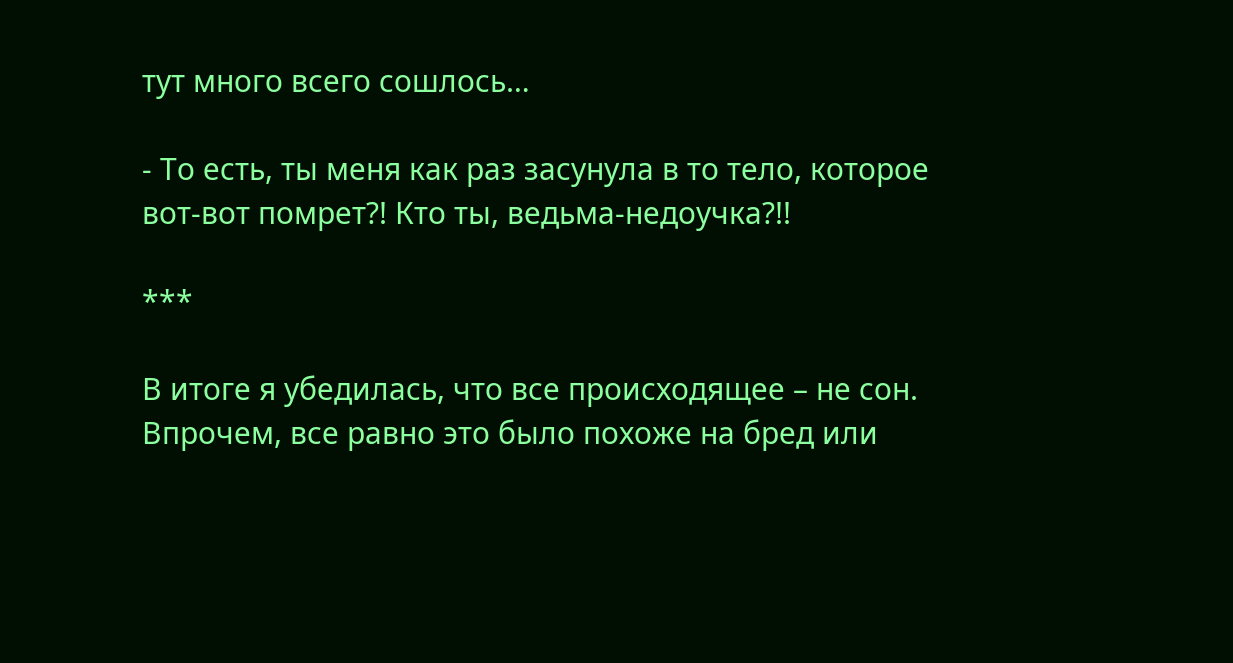тут много всего сошлось…

- То есть, ты меня как раз засунула в то тело, которое вот-вот помрет?! Кто ты, ведьма-недоучка?!!

***

В итоге я убедилась, что все происходящее – не сон. Впрочем, все равно это было похоже на бред или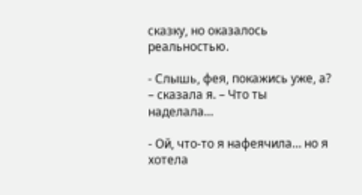сказку, но оказалось реальностью.

- Слышь, фея, покажись уже, а? – сказала я. – Что ты наделала…

- Ой, что-то я нафеячила… но я хотела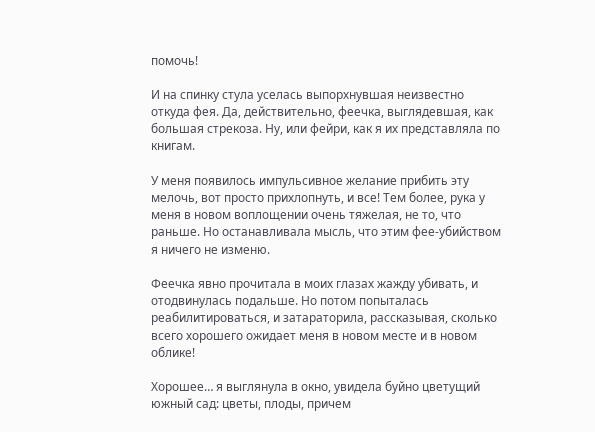помочь!

И на спинку стула уселась выпорхнувшая неизвестно откуда фея. Да, действительно, феечка, выглядевшая, как большая стрекоза. Ну, или фейри, как я их представляла по книгам.

У меня появилось импульсивное желание прибить эту мелочь, вот просто прихлопнуть, и все! Тем более, рука у меня в новом воплощении очень тяжелая, не то, что раньше. Но останавливала мысль, что этим фее-убийством я ничего не изменю.

Феечка явно прочитала в моих глазах жажду убивать, и отодвинулась подальше. Но потом попыталась реабилитироваться, и затараторила, рассказывая, сколько всего хорошего ожидает меня в новом месте и в новом облике!

Хорошее… я выглянула в окно, увидела буйно цветущий южный сад: цветы, плоды, причем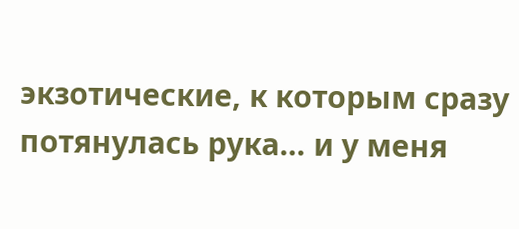экзотические, к которым сразу потянулась рука… и у меня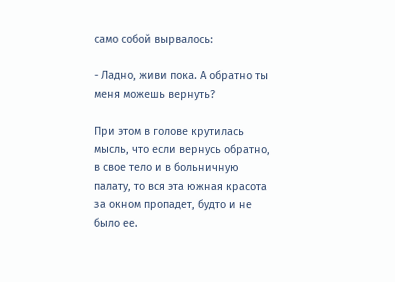само собой вырвалось:

- Ладно, живи пока. А обратно ты меня можешь вернуть?

При этом в голове крутилась мысль, что если вернусь обратно, в свое тело и в больничную палату, то вся эта южная красота за окном пропадет, будто и не было ее.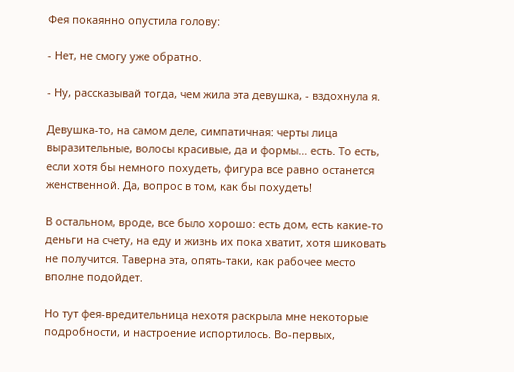Фея покаянно опустила голову:

- Нет, не смогу уже обратно.

- Ну, рассказывай тогда, чем жила эта девушка, - вздохнула я.

Девушка-то, на самом деле, симпатичная: черты лица выразительные, волосы красивые, да и формы… есть. То есть, если хотя бы немного похудеть, фигура все равно останется женственной. Да, вопрос в том, как бы похудеть!

В остальном, вроде, все было хорошо: есть дом, есть какие-то деньги на счету, на еду и жизнь их пока хватит, хотя шиковать не получится. Таверна эта, опять-таки, как рабочее место вполне подойдет.

Но тут фея-вредительница нехотя раскрыла мне некоторые подробности, и настроение испортилось. Во-первых,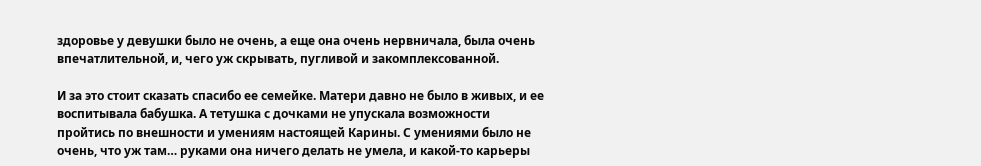здоровье у девушки было не очень, а еще она очень нервничала, была очень впечатлительной, и, чего уж скрывать, пугливой и закомплексованной.

И за это стоит сказать спасибо ее семейке. Матери давно не было в живых, и ее воспитывала бабушка. А тетушка с дочками не упускала возможности пройтись по внешности и умениям настоящей Карины. С умениями было не очень, что уж там… руками она ничего делать не умела, и какой-то карьеры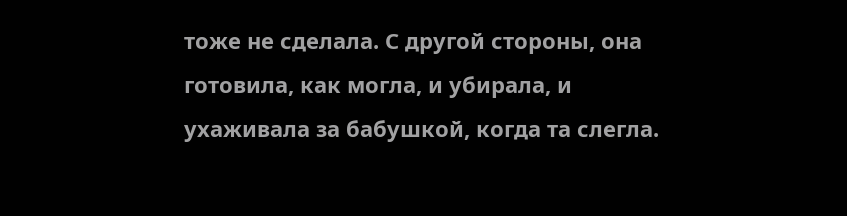тоже не сделала. С другой стороны, она готовила, как могла, и убирала, и ухаживала за бабушкой, когда та слегла.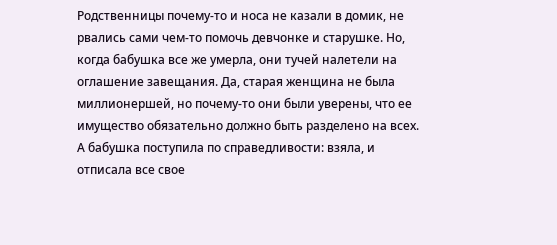Родственницы почему-то и носа не казали в домик, не рвались сами чем-то помочь девчонке и старушке. Но, когда бабушка все же умерла, они тучей налетели на оглашение завещания. Да, старая женщина не была миллионершей, но почему-то они были уверены, что ее имущество обязательно должно быть разделено на всех. А бабушка поступила по справедливости: взяла, и отписала все свое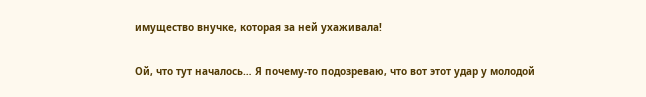имущество внучке, которая за ней ухаживала!

Ой, что тут началось… Я почему-то подозреваю, что вот этот удар у молодой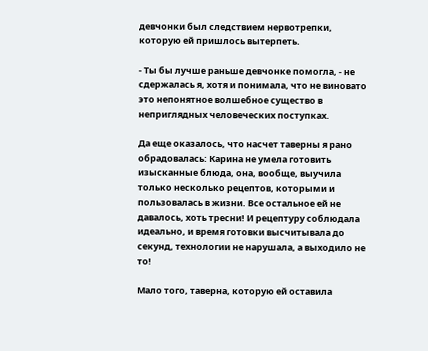девчонки был следствием нервотрепки, которую ей пришлось вытерпеть.

- Ты бы лучше раньше девчонке помогла, - не сдержалась я, хотя и понимала, что не виновато это непонятное волшебное существо в неприглядных человеческих поступках.

Да еще оказалось, что насчет таверны я рано обрадовалась: Карина не умела готовить изысканные блюда, она, вообще, выучила только несколько рецептов, которыми и пользовалась в жизни. Все остальное ей не давалось, хоть тресни! И рецептуру соблюдала идеально, и время готовки высчитывала до секунд, технологии не нарушала, а выходило не то!

Мало того, таверна, которую ей оставила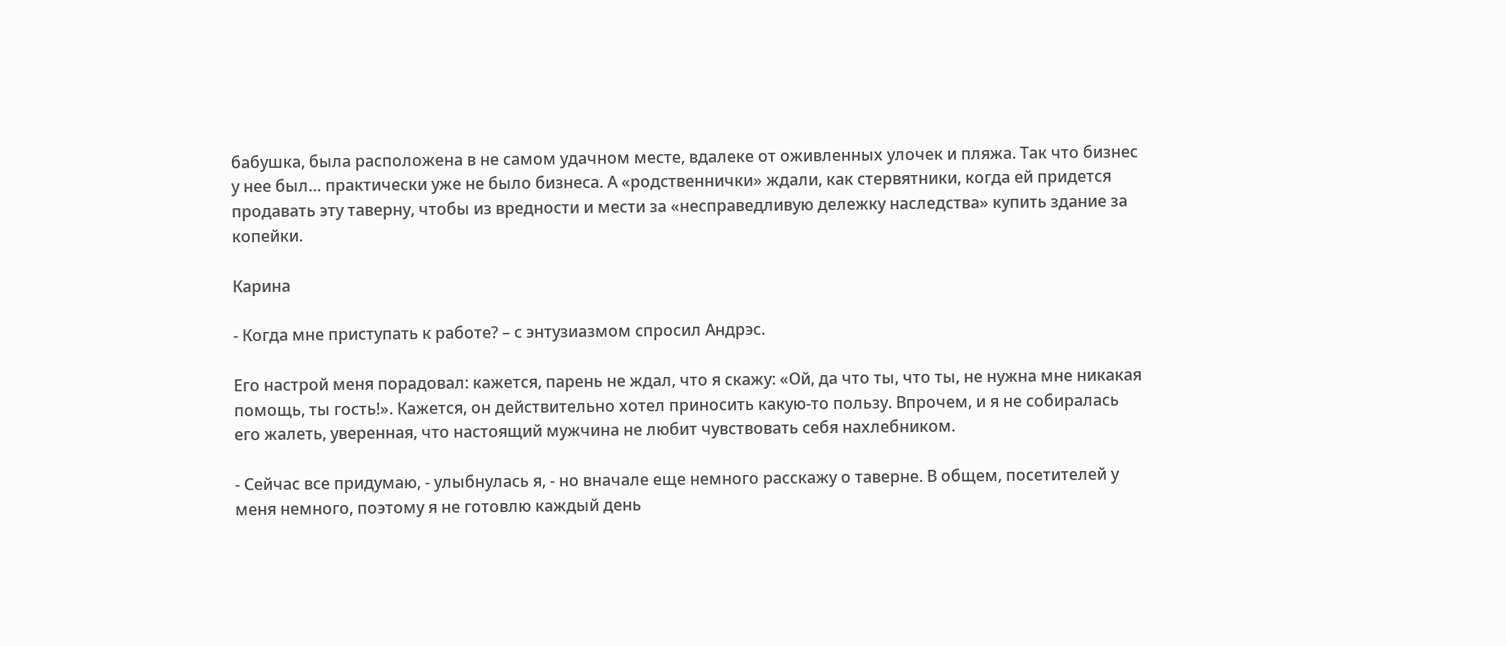бабушка, была расположена в не самом удачном месте, вдалеке от оживленных улочек и пляжа. Так что бизнес у нее был… практически уже не было бизнеса. А «родственнички» ждали, как стервятники, когда ей придется продавать эту таверну, чтобы из вредности и мести за «несправедливую дележку наследства» купить здание за копейки.

Карина

- Когда мне приступать к работе? – с энтузиазмом спросил Андрэс.

Его настрой меня порадовал: кажется, парень не ждал, что я скажу: «Ой, да что ты, что ты, не нужна мне никакая помощь, ты гость!». Кажется, он действительно хотел приносить какую-то пользу. Впрочем, и я не собиралась его жалеть, уверенная, что настоящий мужчина не любит чувствовать себя нахлебником.

- Сейчас все придумаю, - улыбнулась я, - но вначале еще немного расскажу о таверне. В общем, посетителей у меня немного, поэтому я не готовлю каждый день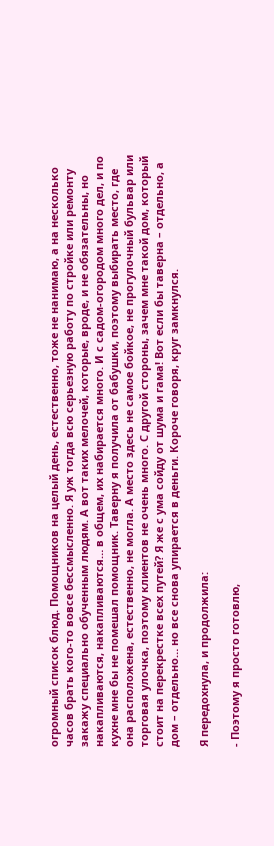огромный список блюд. Помощников на целый день, естественно, тоже не нанимаю, а на несколько часов брать кого-то вовсе бессмысленно. Я уж тогда всю серьезную работу по стройке или ремонту закажу специально обученным людям. А вот таких мелочей, которые, вроде, и не обязательны, но накапливаются, накапливаются… в общем, их набирается много. И с садом-огородом много дел, и по кухне мне бы не помешал помощник. Таверну я получила от бабушки, поэтому выбирать место, где она расположена, естественно, не могла. А место здесь не самое бойкое, не прогулочный бульвар или торговая улочка, поэтому клиентов не очень много. С другой стороны, зачем мне такой дом, который стоит на перекрестке всех путей? Я же с ума сойду от шума и гама! Вот если бы таверна – отдельно, а дом – отдельно… но все снова упирается в деньги. Короче говоря, круг замкнулся.

Я передохнула, и продолжила:

- Поэтому я просто готовлю,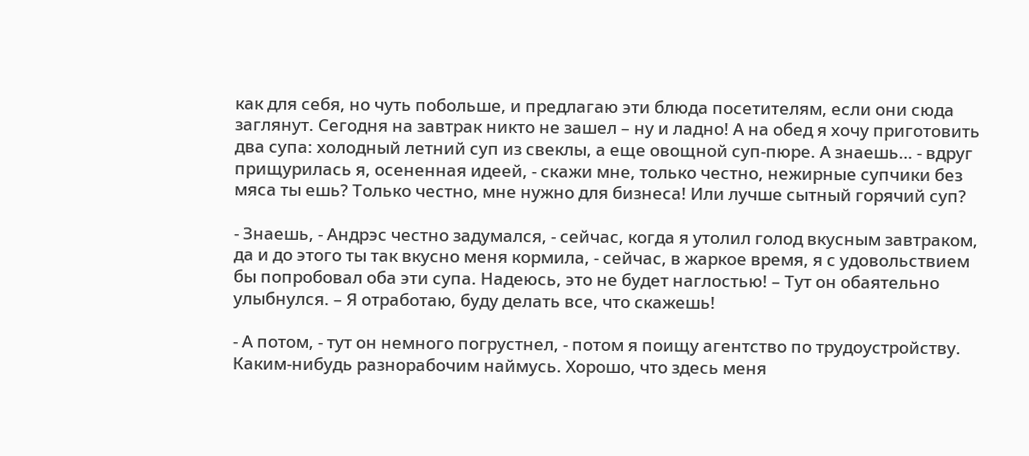как для себя, но чуть побольше, и предлагаю эти блюда посетителям, если они сюда заглянут. Сегодня на завтрак никто не зашел – ну и ладно! А на обед я хочу приготовить два супа: холодный летний суп из свеклы, а еще овощной суп-пюре. А знаешь… - вдруг прищурилась я, осененная идеей, - скажи мне, только честно, нежирные супчики без мяса ты ешь? Только честно, мне нужно для бизнеса! Или лучше сытный горячий суп?

- Знаешь, - Андрэс честно задумался, - сейчас, когда я утолил голод вкусным завтраком, да и до этого ты так вкусно меня кормила, - сейчас, в жаркое время, я с удовольствием бы попробовал оба эти супа. Надеюсь, это не будет наглостью! – Тут он обаятельно улыбнулся. – Я отработаю, буду делать все, что скажешь!

- А потом, - тут он немного погрустнел, - потом я поищу агентство по трудоустройству. Каким-нибудь разнорабочим наймусь. Хорошо, что здесь меня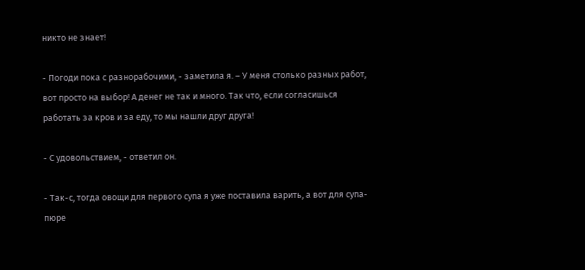никто не знает!

- Погоди пока с разнорабочими, - заметила я. – У меня столько разных работ, вот просто на выбор! А денег не так и много. Так что, если согласишься работать за кров и за еду, то мы нашли друг друга!

- С удовольствием, - ответил он.

- Так-с, тогда овощи для первого супа я уже поставила варить, а вот для супа-пюре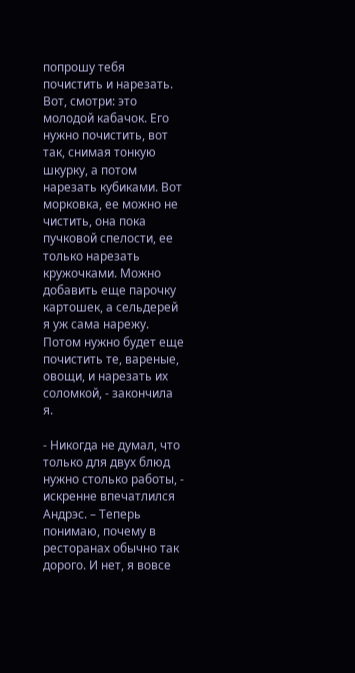попрошу тебя почистить и нарезать. Вот, смотри: это молодой кабачок. Его нужно почистить, вот так, снимая тонкую шкурку, а потом нарезать кубиками. Вот морковка, ее можно не чистить, она пока пучковой спелости, ее только нарезать кружочками. Можно добавить еще парочку картошек, а сельдерей я уж сама нарежу. Потом нужно будет еще почистить те, вареные, овощи, и нарезать их соломкой, - закончила я.

- Никогда не думал, что только для двух блюд нужно столько работы, - искренне впечатлился Андрэс. – Теперь понимаю, почему в ресторанах обычно так дорого. И нет, я вовсе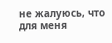не жалуюсь, что для меня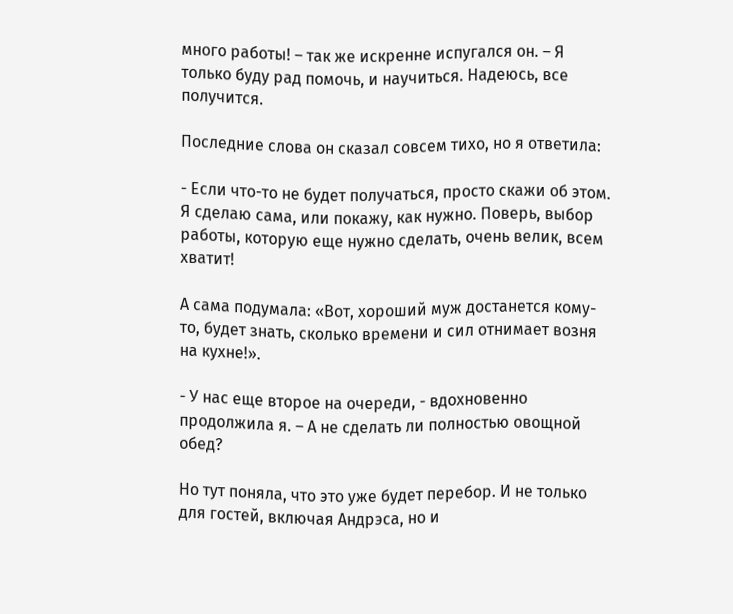много работы! – так же искренне испугался он. – Я только буду рад помочь, и научиться. Надеюсь, все получится.

Последние слова он сказал совсем тихо, но я ответила:

- Если что-то не будет получаться, просто скажи об этом. Я сделаю сама, или покажу, как нужно. Поверь, выбор работы, которую еще нужно сделать, очень велик, всем хватит!

А сама подумала: «Вот, хороший муж достанется кому-то, будет знать, сколько времени и сил отнимает возня на кухне!».

- У нас еще второе на очереди, - вдохновенно продолжила я. – А не сделать ли полностью овощной обед?

Но тут поняла, что это уже будет перебор. И не только для гостей, включая Андрэса, но и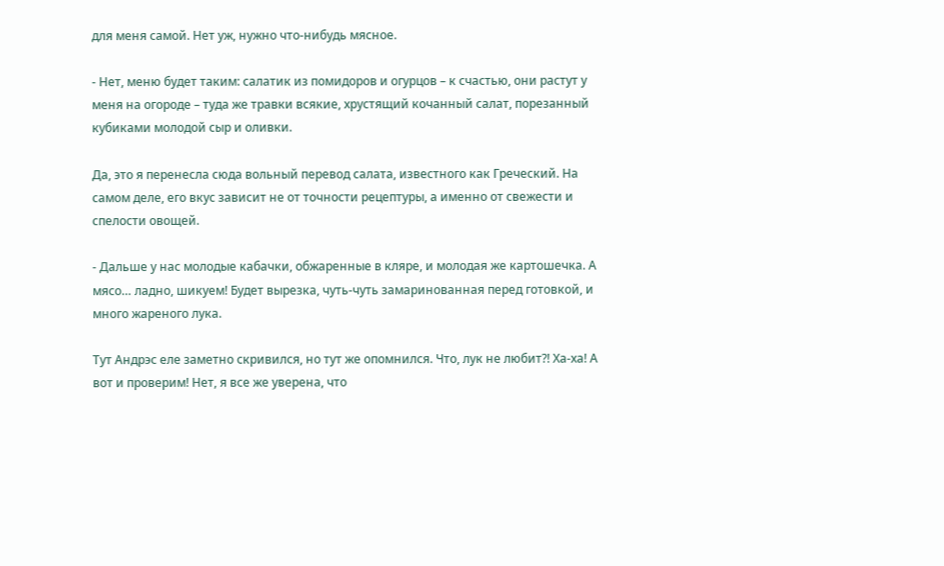для меня самой. Нет уж, нужно что-нибудь мясное.

- Нет, меню будет таким: салатик из помидоров и огурцов – к счастью, они растут у меня на огороде – туда же травки всякие, хрустящий кочанный салат, порезанный кубиками молодой сыр и оливки.

Да, это я перенесла сюда вольный перевод салата, известного как Греческий. На самом деле, его вкус зависит не от точности рецептуры, а именно от свежести и спелости овощей.

- Дальше у нас молодые кабачки, обжаренные в кляре, и молодая же картошечка. А мясо… ладно, шикуем! Будет вырезка, чуть-чуть замаринованная перед готовкой, и много жареного лука.

Тут Андрэс еле заметно скривился, но тут же опомнился. Что, лук не любит?! Ха-ха! А вот и проверим! Нет, я все же уверена, что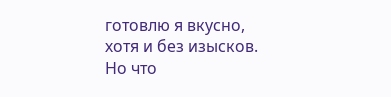готовлю я вкусно, хотя и без изысков. Но что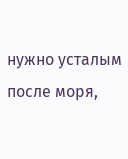нужно усталым после моря,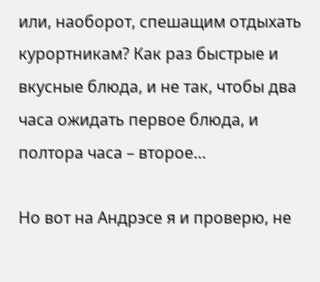или, наоборот, спешащим отдыхать курортникам? Как раз быстрые и вкусные блюда, и не так, чтобы два часа ожидать первое блюда, и полтора часа – второе…

Но вот на Андрэсе я и проверю, не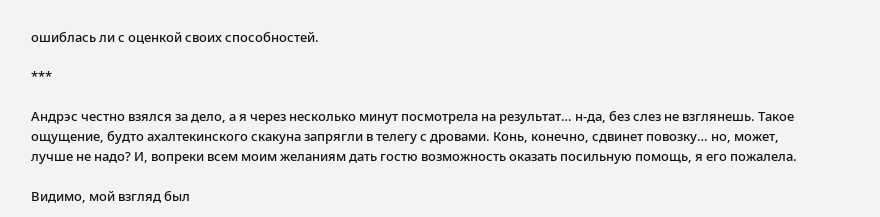ошиблась ли с оценкой своих способностей.

***

Андрэс честно взялся за дело, а я через несколько минут посмотрела на результат… н-да, без слез не взглянешь. Такое ощущение, будто ахалтекинского скакуна запрягли в телегу с дровами. Конь, конечно, сдвинет повозку… но, может, лучше не надо? И, вопреки всем моим желаниям дать гостю возможность оказать посильную помощь, я его пожалела.

Видимо, мой взгляд был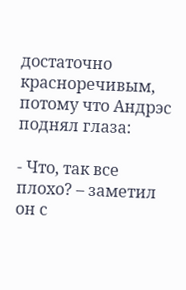достаточно красноречивым, потому что Андрэс поднял глаза:

- Что, так все плохо? – заметил он с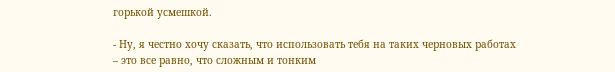горькой усмешкой.

- Ну, я честно хочу сказать, что использовать тебя на таких черновых работах – это все равно, что сложным и тонким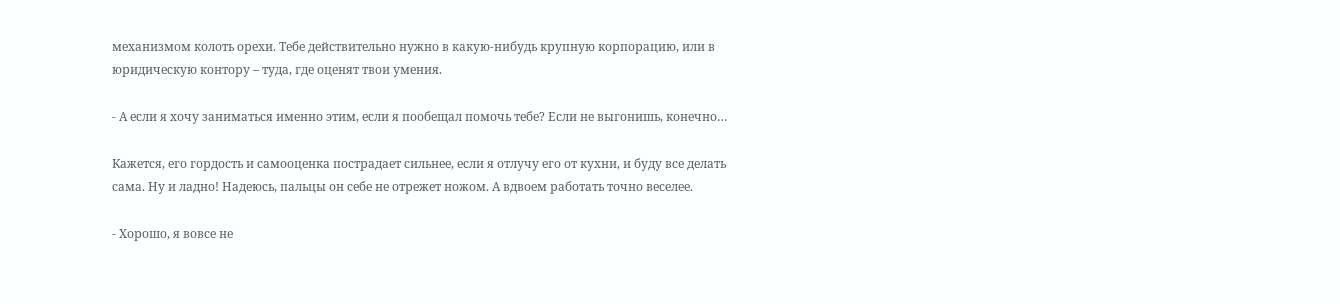механизмом колоть орехи. Тебе действительно нужно в какую-нибудь крупную корпорацию, или в юридическую контору – туда, где оценят твои умения.

- А если я хочу заниматься именно этим, если я пообещал помочь тебе? Если не выгонишь, конечно…

Кажется, его гордость и самооценка пострадает сильнее, если я отлучу его от кухни, и буду все делать сама. Ну и ладно! Надеюсь, пальцы он себе не отрежет ножом. А вдвоем работать точно веселее.

- Хорошо, я вовсе не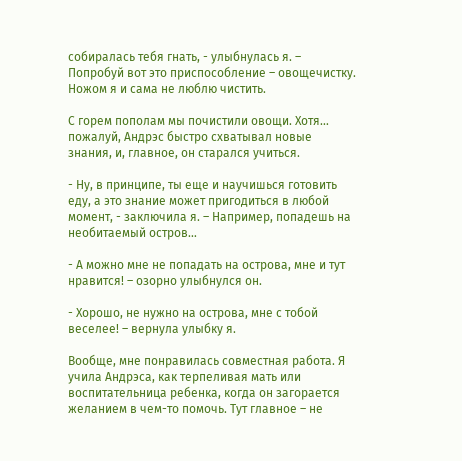собиралась тебя гнать, - улыбнулась я. – Попробуй вот это приспособление – овощечистку. Ножом я и сама не люблю чистить.

С горем пополам мы почистили овощи. Хотя… пожалуй, Андрэс быстро схватывал новые знания, и, главное, он старался учиться.

- Ну, в принципе, ты еще и научишься готовить еду, а это знание может пригодиться в любой момент, - заключила я. – Например, попадешь на необитаемый остров…

- А можно мне не попадать на острова, мне и тут нравится! – озорно улыбнулся он.

- Хорошо, не нужно на острова, мне с тобой веселее! – вернула улыбку я.

Вообще, мне понравилась совместная работа. Я учила Андрэса, как терпеливая мать или воспитательница ребенка, когда он загорается желанием в чем-то помочь. Тут главное – не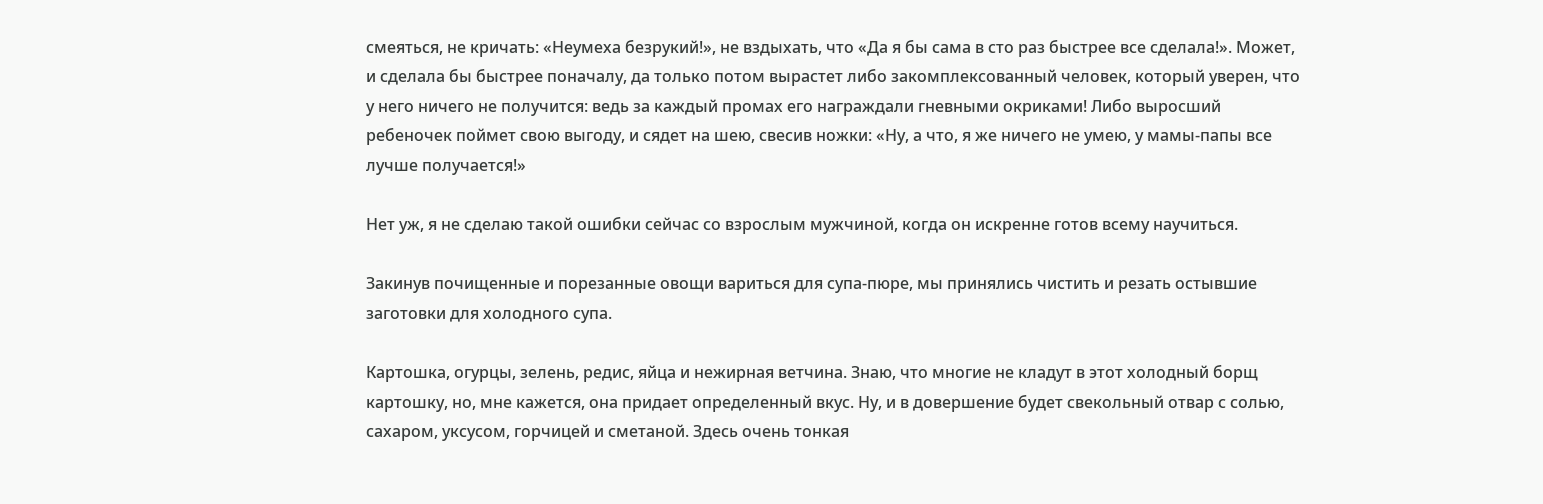смеяться, не кричать: «Неумеха безрукий!», не вздыхать, что «Да я бы сама в сто раз быстрее все сделала!». Может, и сделала бы быстрее поначалу, да только потом вырастет либо закомплексованный человек, который уверен, что у него ничего не получится: ведь за каждый промах его награждали гневными окриками! Либо выросший ребеночек поймет свою выгоду, и сядет на шею, свесив ножки: «Ну, а что, я же ничего не умею, у мамы-папы все лучше получается!»

Нет уж, я не сделаю такой ошибки сейчас со взрослым мужчиной, когда он искренне готов всему научиться.

Закинув почищенные и порезанные овощи вариться для супа-пюре, мы принялись чистить и резать остывшие заготовки для холодного супа.

Картошка, огурцы, зелень, редис, яйца и нежирная ветчина. Знаю, что многие не кладут в этот холодный борщ картошку, но, мне кажется, она придает определенный вкус. Ну, и в довершение будет свекольный отвар с солью, сахаром, уксусом, горчицей и сметаной. Здесь очень тонкая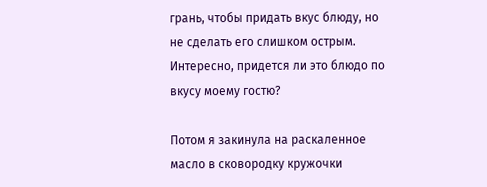грань, чтобы придать вкус блюду, но не сделать его слишком острым. Интересно, придется ли это блюдо по вкусу моему гостю?

Потом я закинула на раскаленное масло в сковородку кружочки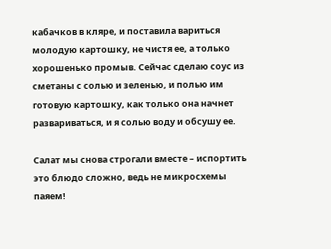кабачков в кляре, и поставила вариться молодую картошку, не чистя ее, а только хорошенько промыв. Сейчас сделаю соус из сметаны с солью и зеленью, и полью им готовую картошку, как только она начнет развариваться, и я солью воду и обсушу ее.

Салат мы снова строгали вместе – испортить это блюдо сложно, ведь не микросхемы паяем!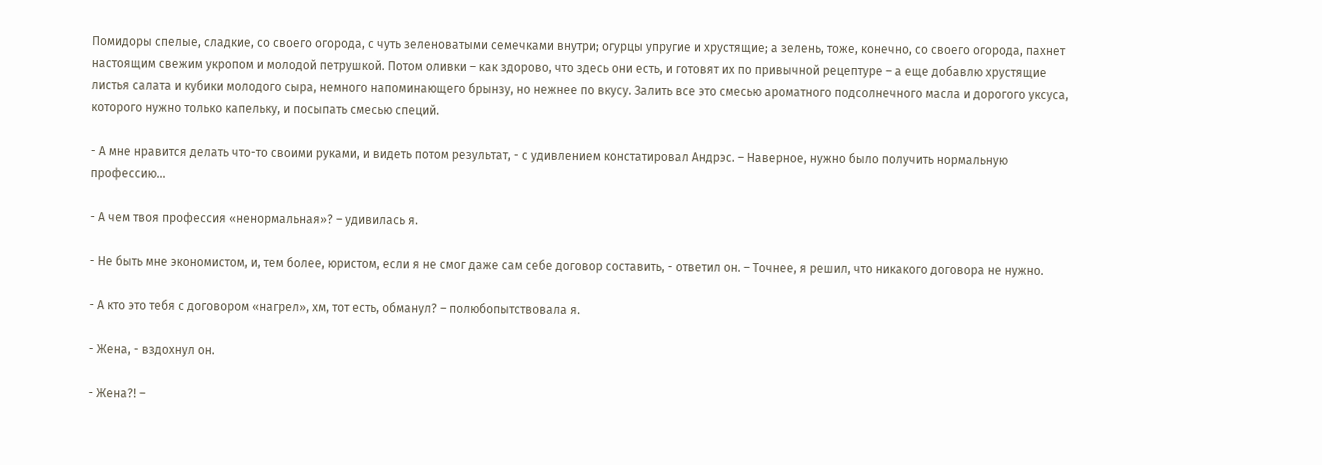Помидоры спелые, сладкие, со своего огорода, с чуть зеленоватыми семечками внутри; огурцы упругие и хрустящие; а зелень, тоже, конечно, со своего огорода, пахнет настоящим свежим укропом и молодой петрушкой. Потом оливки – как здорово, что здесь они есть, и готовят их по привычной рецептуре – а еще добавлю хрустящие листья салата и кубики молодого сыра, немного напоминающего брынзу, но нежнее по вкусу. Залить все это смесью ароматного подсолнечного масла и дорогого уксуса, которого нужно только капельку, и посыпать смесью специй.

- А мне нравится делать что-то своими руками, и видеть потом результат, - с удивлением констатировал Андрэс. – Наверное, нужно было получить нормальную профессию…

- А чем твоя профессия «ненормальная»? – удивилась я.

- Не быть мне экономистом, и, тем более, юристом, если я не смог даже сам себе договор составить, - ответил он. – Точнее, я решил, что никакого договора не нужно.

- А кто это тебя с договором «нагрел», хм, тот есть, обманул? – полюбопытствовала я.

- Жена, - вздохнул он.

- Жена?! –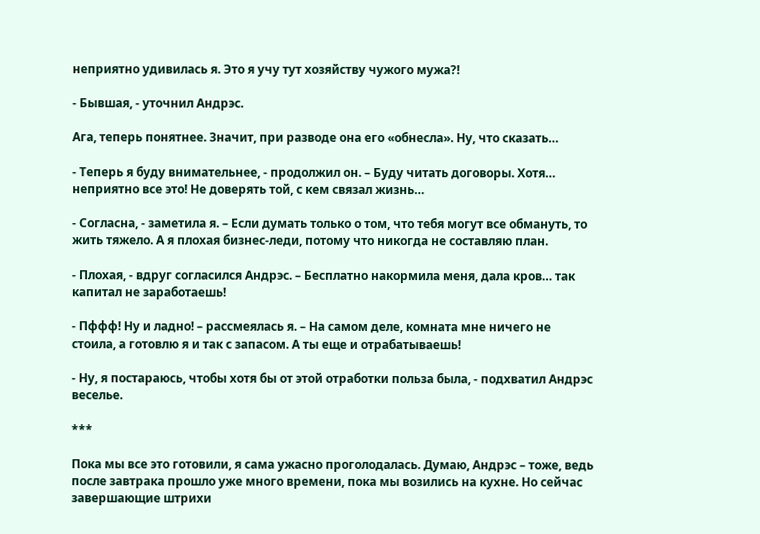неприятно удивилась я. Это я учу тут хозяйству чужого мужа?!

- Бывшая, - уточнил Андрэс.

Ага, теперь понятнее. Значит, при разводе она его «обнесла». Ну, что сказать…

- Теперь я буду внимательнее, - продолжил он. – Буду читать договоры. Хотя… неприятно все это! Не доверять той, с кем связал жизнь…

- Согласна, - заметила я. – Если думать только о том, что тебя могут все обмануть, то жить тяжело. А я плохая бизнес-леди, потому что никогда не составляю план.

- Плохая, - вдруг согласился Андрэс. – Бесплатно накормила меня, дала кров… так капитал не заработаешь!

- Пффф! Ну и ладно! – рассмеялась я. – На самом деле, комната мне ничего не стоила, а готовлю я и так с запасом. А ты еще и отрабатываешь!

- Ну, я постараюсь, чтобы хотя бы от этой отработки польза была, - подхватил Андрэс веселье.

***

Пока мы все это готовили, я сама ужасно проголодалась. Думаю, Андрэс – тоже, ведь после завтрака прошло уже много времени, пока мы возились на кухне. Но сейчас завершающие штрихи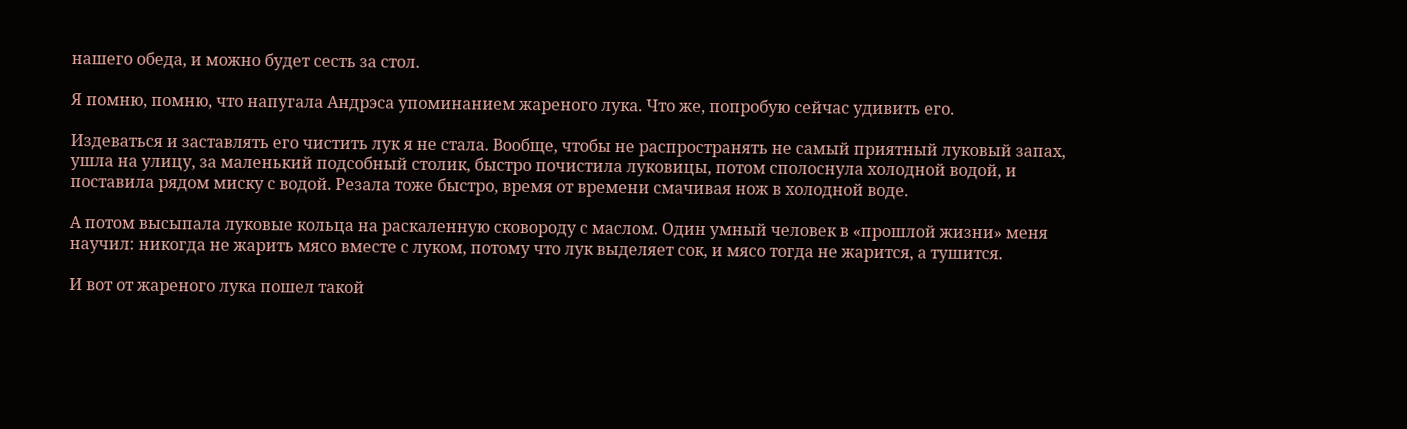нашего обеда, и можно будет сесть за стол.

Я помню, помню, что напугала Андрэса упоминанием жареного лука. Что же, попробую сейчас удивить его.

Издеваться и заставлять его чистить лук я не стала. Вообще, чтобы не распространять не самый приятный луковый запах, ушла на улицу, за маленький подсобный столик, быстро почистила луковицы, потом сполоснула холодной водой, и поставила рядом миску с водой. Резала тоже быстро, время от времени смачивая нож в холодной воде.

А потом высыпала луковые кольца на раскаленную сковороду с маслом. Один умный человек в «прошлой жизни» меня научил: никогда не жарить мясо вместе с луком, потому что лук выделяет сок, и мясо тогда не жарится, а тушится.

И вот от жареного лука пошел такой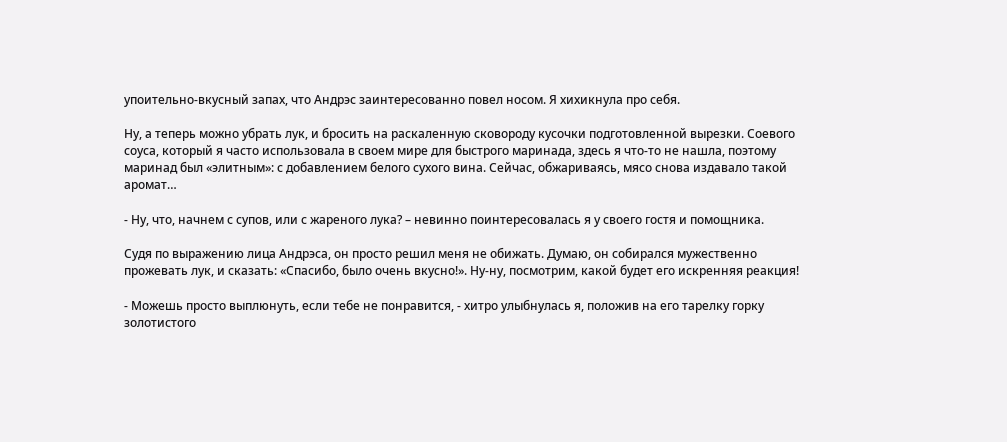упоительно-вкусный запах, что Андрэс заинтересованно повел носом. Я хихикнула про себя.

Ну, а теперь можно убрать лук, и бросить на раскаленную сковороду кусочки подготовленной вырезки. Соевого соуса, который я часто использовала в своем мире для быстрого маринада, здесь я что-то не нашла, поэтому маринад был «элитным»: с добавлением белого сухого вина. Сейчас, обжариваясь, мясо снова издавало такой аромат…

- Ну, что, начнем с супов, или с жареного лука? – невинно поинтересовалась я у своего гостя и помощника.

Судя по выражению лица Андрэса, он просто решил меня не обижать. Думаю, он собирался мужественно прожевать лук, и сказать: «Спасибо, было очень вкусно!». Ну-ну, посмотрим, какой будет его искренняя реакция!

- Можешь просто выплюнуть, если тебе не понравится, - хитро улыбнулась я, положив на его тарелку горку золотистого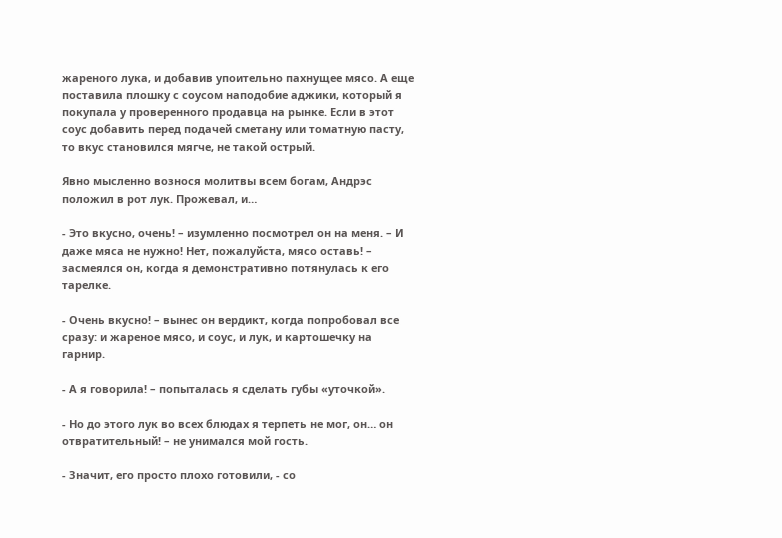жареного лука, и добавив упоительно пахнущее мясо. А еще поставила плошку с соусом наподобие аджики, который я покупала у проверенного продавца на рынке. Если в этот соус добавить перед подачей сметану или томатную пасту, то вкус становился мягче, не такой острый.

Явно мысленно вознося молитвы всем богам, Андрэс положил в рот лук. Прожевал, и…

- Это вкусно, очень! – изумленно посмотрел он на меня. – И даже мяса не нужно! Нет, пожалуйста, мясо оставь! – засмеялся он, когда я демонстративно потянулась к его тарелке.

- Очень вкусно! – вынес он вердикт, когда попробовал все сразу: и жареное мясо, и соус, и лук, и картошечку на гарнир.

- А я говорила! – попыталась я сделать губы «уточкой».

- Но до этого лук во всех блюдах я терпеть не мог, он… он отвратительный! – не унимался мой гость.

- Значит, его просто плохо готовили, - со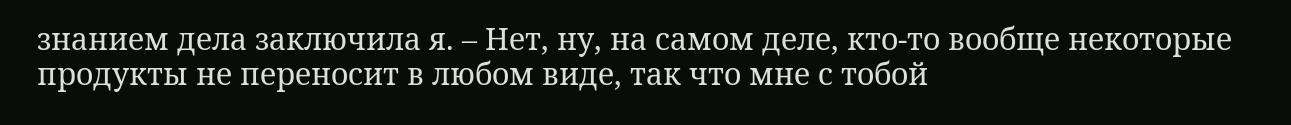знанием дела заключила я. – Нет, ну, на самом деле, кто-то вообще некоторые продукты не переносит в любом виде, так что мне с тобой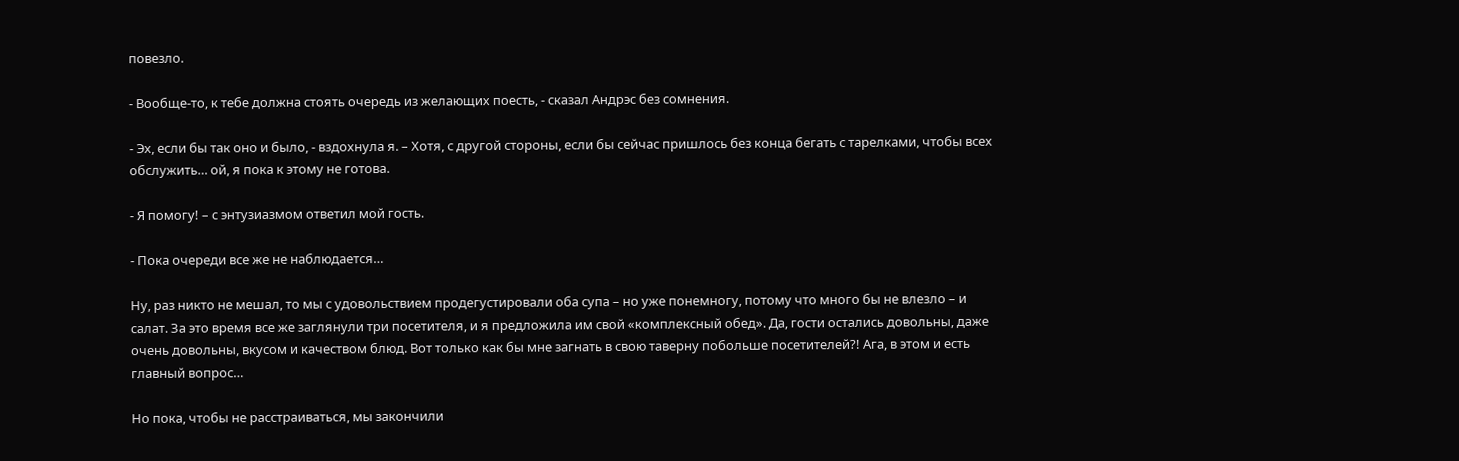повезло.

- Вообще-то, к тебе должна стоять очередь из желающих поесть, - сказал Андрэс без сомнения.

- Эх, если бы так оно и было, - вздохнула я. – Хотя, с другой стороны, если бы сейчас пришлось без конца бегать с тарелками, чтобы всех обслужить… ой, я пока к этому не готова.

- Я помогу! – с энтузиазмом ответил мой гость.

- Пока очереди все же не наблюдается…

Ну, раз никто не мешал, то мы с удовольствием продегустировали оба супа – но уже понемногу, потому что много бы не влезло – и салат. За это время все же заглянули три посетителя, и я предложила им свой «комплексный обед». Да, гости остались довольны, даже очень довольны, вкусом и качеством блюд. Вот только как бы мне загнать в свою таверну побольше посетителей?! Ага, в этом и есть главный вопрос…

Но пока, чтобы не расстраиваться, мы закончили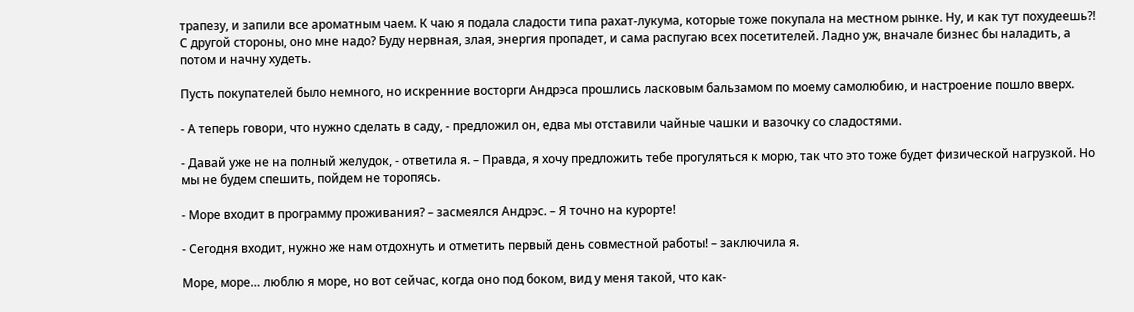трапезу, и запили все ароматным чаем. К чаю я подала сладости типа рахат-лукума, которые тоже покупала на местном рынке. Ну, и как тут похудеешь?! С другой стороны, оно мне надо? Буду нервная, злая, энергия пропадет, и сама распугаю всех посетителей. Ладно уж, вначале бизнес бы наладить, а потом и начну худеть.

Пусть покупателей было немного, но искренние восторги Андрэса прошлись ласковым бальзамом по моему самолюбию, и настроение пошло вверх.

- А теперь говори, что нужно сделать в саду, - предложил он, едва мы отставили чайные чашки и вазочку со сладостями.

- Давай уже не на полный желудок, - ответила я. – Правда, я хочу предложить тебе прогуляться к морю, так что это тоже будет физической нагрузкой. Но мы не будем спешить, пойдем не торопясь.

- Море входит в программу проживания? – засмеялся Андрэс. – Я точно на курорте!

- Сегодня входит, нужно же нам отдохнуть и отметить первый день совместной работы! – заключила я.

Море, море… люблю я море, но вот сейчас, когда оно под боком, вид у меня такой, что как-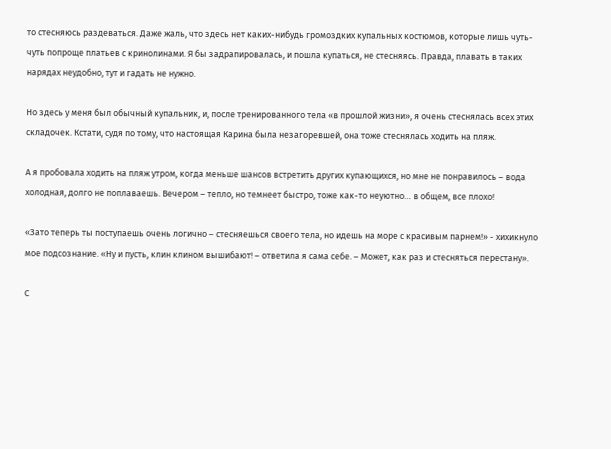то стесняюсь раздеваться. Даже жаль, что здесь нет каких-нибудь громоздких купальных костюмов, которые лишь чуть-чуть попроще платьев с кринолинами. Я бы задрапировалась, и пошла купаться, не стесняясь. Правда, плавать в таких нарядах неудобно, тут и гадать не нужно.

Но здесь у меня был обычный купальник, и, после тренированного тела «в прошлой жизни», я очень стеснялась всех этих складочек. Кстати, судя по тому, что настоящая Карина была незагоревшей, она тоже стеснялась ходить на пляж.

А я пробовала ходить на пляж утром, когда меньше шансов встретить других купающихся, но мне не понравилось – вода холодная, долго не поплаваешь. Вечером – тепло, но темнеет быстро, тоже как-то неуютно… в общем, все плохо!

«Зато теперь ты поступаешь очень логично – стесняешься своего тела, но идешь на море с красивым парнем!» - хихикнуло мое подсознание. «Ну и пусть, клин клином вышибают! – ответила я сама себе. – Может, как раз и стесняться перестану».

С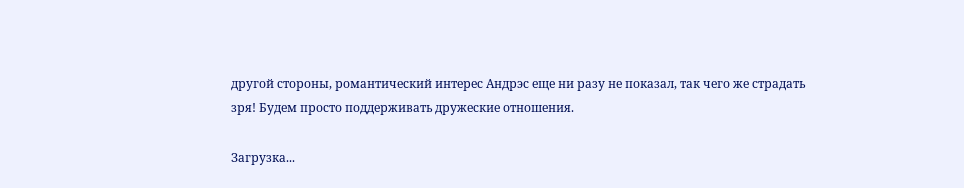другой стороны, романтический интерес Андрэс еще ни разу не показал, так чего же страдать зря! Будем просто поддерживать дружеские отношения.

Загрузка...